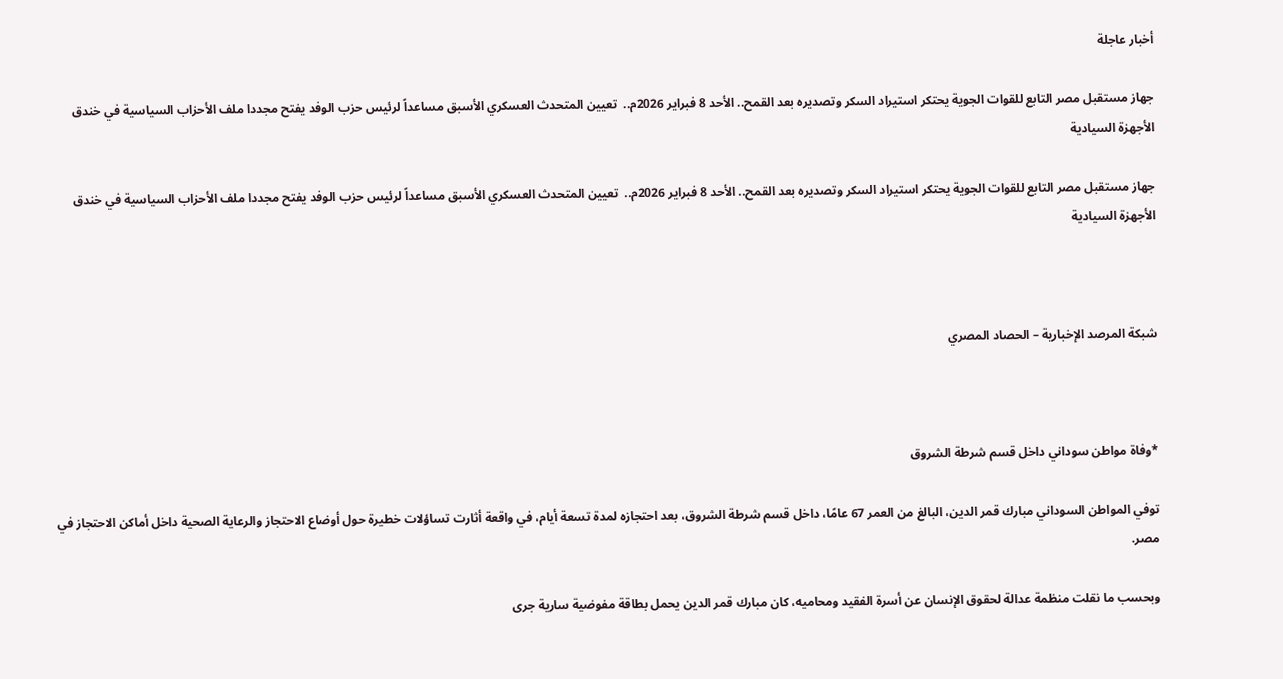أخبار عاجلة

جهاز مستقبل مصر التابع للقوات الجوية يحتكر استيراد السكر وتصديره بعد القمح.. الأحد 8 فبراير 2026م..  تعيين المتحدث العسكري الأسبق مساعداً لرئيس حزب الوفد يفتح مجددا ملف الأحزاب السياسية في خندق الأجهزة السيادية

جهاز مستقبل مصر التابع للقوات الجوية يحتكر استيراد السكر وتصديره بعد القمح.. الأحد 8 فبراير 2026م..  تعيين المتحدث العسكري الأسبق مساعداً لرئيس حزب الوفد يفتح مجددا ملف الأحزاب السياسية في خندق الأجهزة السيادية



شبكة المرصد الإخبارية – الحصاد المصري



*وفاة مواطن سوداني داخل قسم شرطة الشروق

توفي المواطن السوداني مبارك قمر الدين، البالغ من العمر 67 عامًا، داخل قسم شرطة الشروق، بعد احتجازه لمدة تسعة أيام، في واقعة أثارت تساؤلات خطيرة حول أوضاع الاحتجاز والرعاية الصحية داخل أماكن الاحتجاز في مصر.

وبحسب ما نقلت منظمة عدالة لحقوق الإنسان عن أسرة الفقيد ومحاميه، كان مبارك قمر الدين يحمل بطاقة مفوضية سارية جرى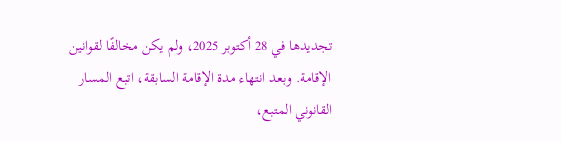تجديدها في 28 أكتوبر 2025، ولم يكن مخالفًا لقوانين الإقامة. وبعد انتهاء مدة الإقامة السابقة، اتبع المسار القانوني المتبع،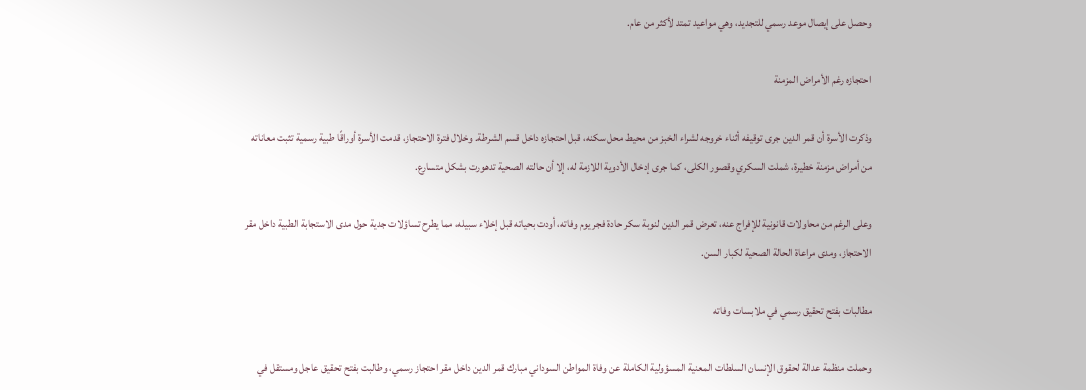وحصل على إيصال موعد رسمي للتجديد، وهي مواعيد تمتد لأكثر من عام.

احتجازه رغم الأمراض المزمنة

وذكرت الأسرة أن قمر الدين جرى توقيفه أثناء خروجه لشراء الخبز من محيط محل سكنه، قبل احتجازه داخل قسم الشرطة. وخلال فترة الاحتجاز، قدمت الأسرة أوراقًا طبية رسمية تثبت معاناته من أمراض مزمنة خطيرة، شملت السكري وقصور الكلى، كما جرى إدخال الأدوية اللازمة له، إلا أن حالته الصحية تدهورت بشكل متسارع.

وعلى الرغم من محاولات قانونية للإفراج عنه، تعرض قمر الدين لنوبة سكر حادة فجر يوم وفاته، أودت بحياته قبل إخلاء سبيله، مما يطرح تساؤلات جدية حول مدى الاستجابة الطبية داخل مقر الاحتجاز، ومدى مراعاة الحالة الصحية لكبار السن.

مطالبات بفتح تحقيق رسمي في ملابسات وفاته

وحملت منظمة عدالة لحقوق الإنسان السلطات المعنية المسؤولية الكاملة عن وفاة المواطن السوداني مبارك قمر الدين داخل مقر احتجاز رسمي، وطالبت بفتح تحقيق عاجل ومستقل في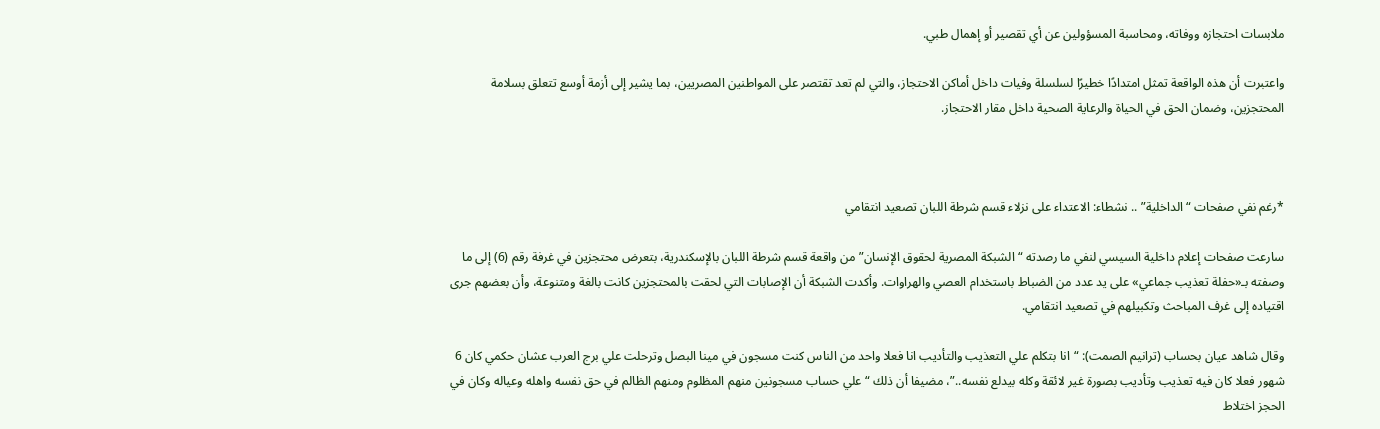ملابسات احتجازه ووفاته، ومحاسبة المسؤولين عن أي تقصير أو إهمال طبي.

واعتبرت أن هذه الواقعة تمثل امتدادًا خطيرًا لسلسلة وفيات داخل أماكن الاحتجاز، والتي لم تعد تقتصر على المواطنين المصريين، بما يشير إلى أزمة أوسع تتعلق بسلامة المحتجزين، وضمان الحق في الحياة والرعاية الصحية داخل مقار الاحتجاز.



*رغم نفي صفحات “الداخلية” .. نشطاء: الاعتداء على نزلاء قسم شرطة اللبان تصعيد انتقامي

سارعت صفحات إعلام داخلية السيسي لنفي ما رصدته “الشبكة المصرية لحقوق الإنسان” من واقعة قسم شرطة اللبان بالإسكندرية، بتعرض محتجزين في غرفة رقم (6) إلى ما وصفته بـ«حفلة تعذيب جماعي» على يد عدد من الضباط باستخدام العصي والهراوات. وأكدت الشبكة أن الإصابات التي لحقت بالمحتجزين كانت بالغة ومتنوعة، وأن بعضهم جرى اقتياده إلى غرف المباحث وتكبيلهم في تصعيد انتقامي.

وقال شاهد عيان بحساب (ترانيم الصمت): “انا بتكلم علي التعذيب والتأديب انا فعلا واحد من الناس كنت مسجون في مينا البصل وترحلت علي برج العرب عشان حكمي كان 6 شهور فعلا كان فيه تعذيب وتأديب بصورة غير لائقة وكله بيدلع نفسه..”، مضيفا أن ذلك “علي حساب مسجونين منهم المظلوم ومنهم الظالم في حق نفسه واهله وعياله وكان في الحجز اختلاط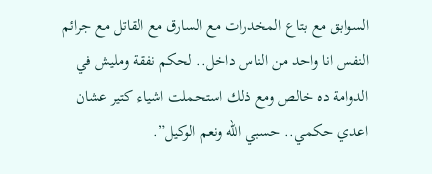السوابق مع بتاع المخدرات مع السارق مع القاتل مع جرائم النفس انا واحد من الناس داخل.. لحكم نفقة ومليش في الدوامة ده خالص ومع ذلك استحملت اشياء كتير عشان اعدي حكمي.. حسبي الله ونعم الوكيل”.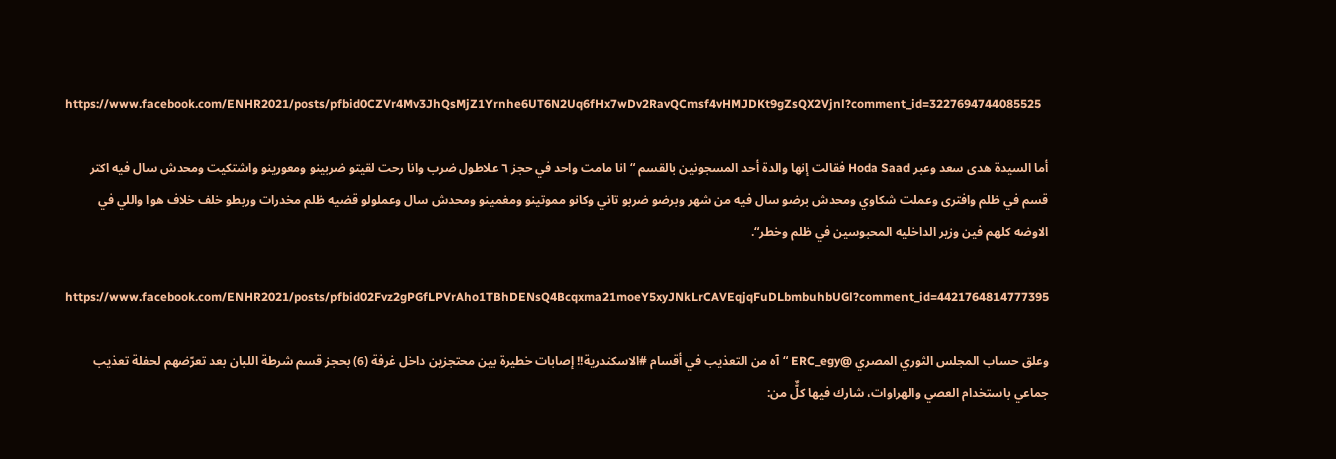https://www.facebook.com/ENHR2021/posts/pfbid0CZVr4Mv3JhQsMjZ1Yrnhe6UT6N2Uq6fHx7wDv2RavQCmsf4vHMJDKt9gZsQX2Vjnl?comment_id=3227694744085525

أما السيدة هدى سعد وعبر Hoda Saad فقالت إنها والدة أحد المسجونين بالقسم “انا مامت واحد في حجز ٦ علاطول ضرب وانا رحت لقيتو ضربينو ومعورينو واشتكيت ومحدش سال فيه اكتر قسم في ظلم وافترى وعملت شكاوي ومحدش برضو سال فيه من شهر وبرضو ضربو تاني وكانو مموتينو ومغمينو ومحدش سال وعملولو قضيه ظلم مخدرات وربطو خلف خلاف هوا واللي في الاوضه كلهم فين وزير الداخليه المحبوسين في ظلم وخطر“.

https://www.facebook.com/ENHR2021/posts/pfbid02Fvz2gPGfLPVrAho1TBhDENsQ4Bcqxma21moeY5xyJNkLrCAVEqjqFuDLbmbuhbUGl?comment_id=4421764814777395

وعلق حساب المجلس الثوري المصري @ERC_egy “آه من التعذيب في أقسام #الاسكندرية!! إصابات خطيرة بين محتجزين داخل غرفة (6) بحجز قسم شرطة اللبان بعد تعرّضهم لحفلة تعذيب جماعي باستخدام العصي والهراوات، شارك فيها كلٌّ من: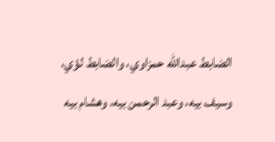الضابط عبدالله حمزاوي، والضابط لؤي، وسيف بيه، وعبد الرحمن بيه، وهشام بيه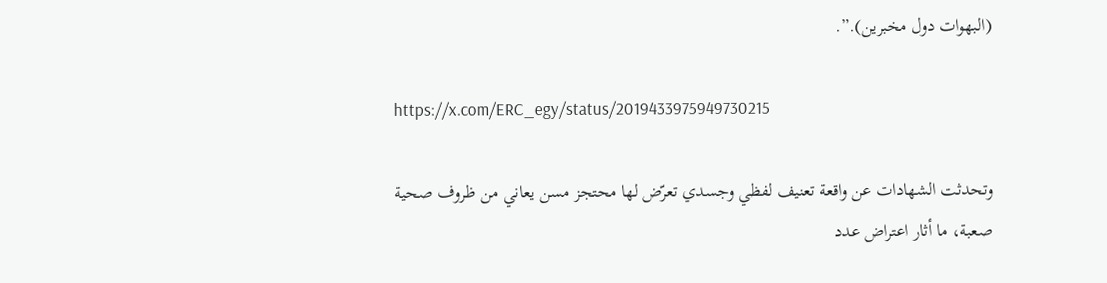(البهوات دول مخبرين).”.

https://x.com/ERC_egy/status/2019433975949730215

وتحدثت الشهادات عن واقعة تعنيف لفظي وجسدي تعرّض لها محتجز مسن يعاني من ظروف صحية صعبة، ما أثار اعتراض عدد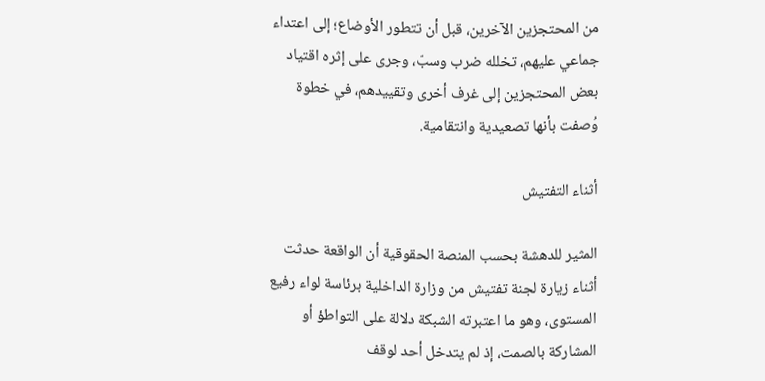من المحتجزين الآخرين، قبل أن تتطور الأوضاع؛ إلى اعتداء جماعي عليهم، تخلله ضرب وسبّ، وجرى على إثره اقتياد بعض المحتجزين إلى غرف أخرى وتقييدهم، في خطوة وُصفت بأنها تصعيدية وانتقامية.

أثناء التفتيش

المثير للدهشة بحسب المنصة الحقوقية أن الواقعة حدثت أثناء زيارة لجنة تفتيش من وزارة الداخلية برئاسة لواء رفيع المستوى، وهو ما اعتبرته الشبكة دلالة على التواطؤ أو المشاركة بالصمت، إذ لم يتدخل أحد لوقف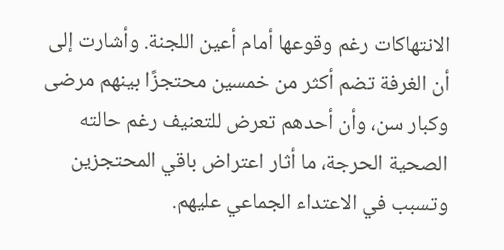الانتهاكات رغم وقوعها أمام أعين اللجنة. وأشارت إلى أن الغرفة تضم أكثر من خمسين محتجزًا بينهم مرضى وكبار سن، وأن أحدهم تعرض للتعنيف رغم حالته الصحية الحرجة، ما أثار اعتراض باقي المحتجزين وتسبب في الاعتداء الجماعي عليهم.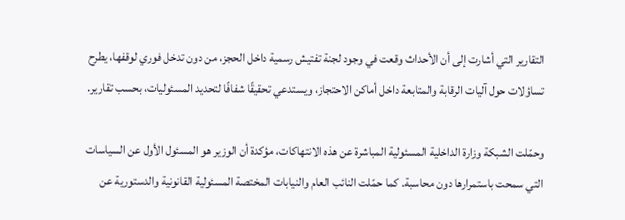التقارير التي أشارت إلى أن الأحداث وقعت في وجود لجنة تفتيش رسمية داخل الحجز، من دون تدخل فوري لوقفها، يطرح تساؤلات حول آليات الرقابة والمتابعة داخل أماكن الاحتجاز، ويستدعي تحقيقًا شفافًا لتحديد المسئوليات، بحسب تقارير.

وحمّلت الشبكة وزارة الداخلية المسئولية المباشرة عن هذه الانتهاكات، مؤكدة أن الوزير هو المسئول الأول عن السياسات التي سمحت باستمرارها دون محاسبة. كما حمّلت النائب العام والنيابات المختصة المسئولية القانونية والدستورية عن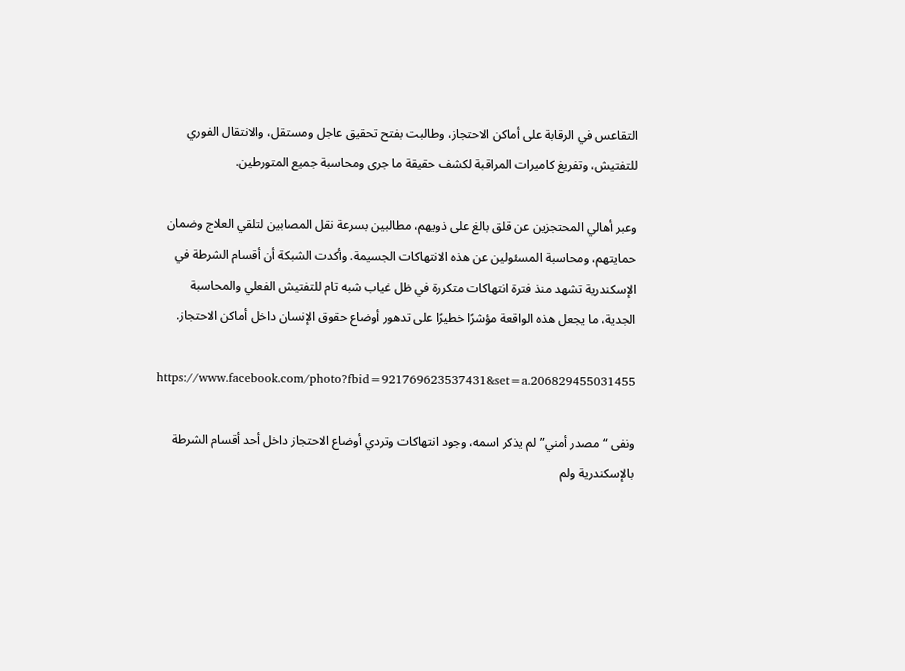التقاعس في الرقابة على أماكن الاحتجاز، وطالبت بفتح تحقيق عاجل ومستقل، والانتقال الفوري للتفتيش، وتفريغ كاميرات المراقبة لكشف حقيقة ما جرى ومحاسبة جميع المتورطين.

وعبر أهالي المحتجزين عن قلق بالغ على ذويهم، مطالبين بسرعة نقل المصابين لتلقي العلاج وضمان حمايتهم، ومحاسبة المسئولين عن هذه الانتهاكات الجسيمة. وأكدت الشبكة أن أقسام الشرطة في الإسكندرية تشهد منذ فترة انتهاكات متكررة في ظل غياب شبه تام للتفتيش الفعلي والمحاسبة الجدية، ما يجعل هذه الواقعة مؤشرًا خطيرًا على تدهور أوضاع حقوق الإنسان داخل أماكن الاحتجاز.

https://www.facebook.com/photo?fbid=921769623537431&set=a.206829455031455

ونفى “مصدر أمني” لم يذكر اسمه، وجود انتهاكات وتردي أوضاع الاحتجاز داخل أحد أقسام الشرطة بالإسكندرية ولم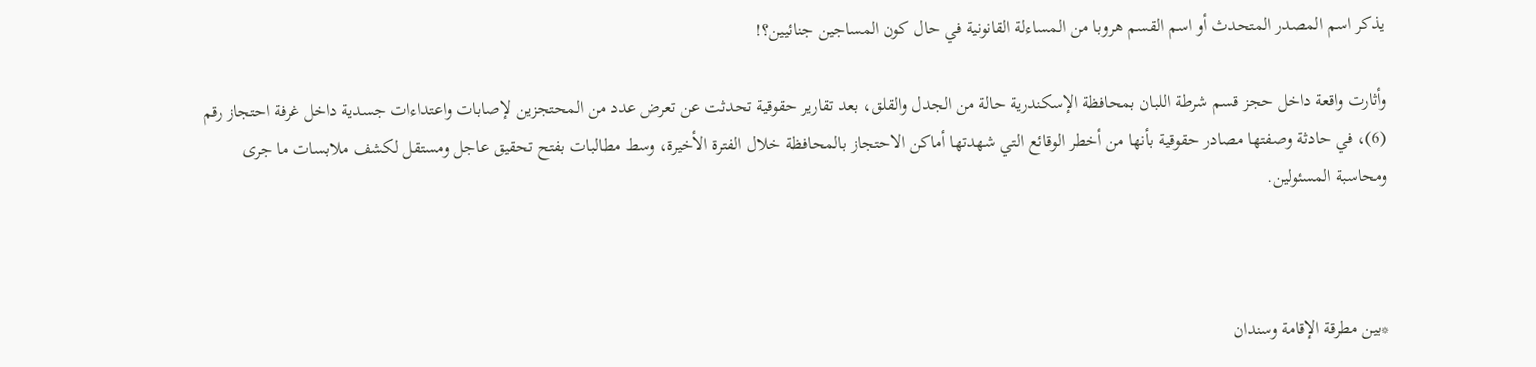يذكر اسم المصدر المتحدث أو اسم القسم هروبا من المساءلة القانونية في حال كون المساجين جنائيين؟!

وأثارت واقعة داخل حجز قسم شرطة اللبان بمحافظة الإسكندرية حالة من الجدل والقلق، بعد تقارير حقوقية تحدثت عن تعرض عدد من المحتجزين لإصابات واعتداءات جسدية داخل غرفة احتجاز رقم (6)، في حادثة وصفتها مصادر حقوقية بأنها من أخطر الوقائع التي شهدتها أماكن الاحتجاز بالمحافظة خلال الفترة الأخيرة، وسط مطالبات بفتح تحقيق عاجل ومستقل لكشف ملابسات ما جرى ومحاسبة المسئولين.



*بين مطرقة الإقامة وسندان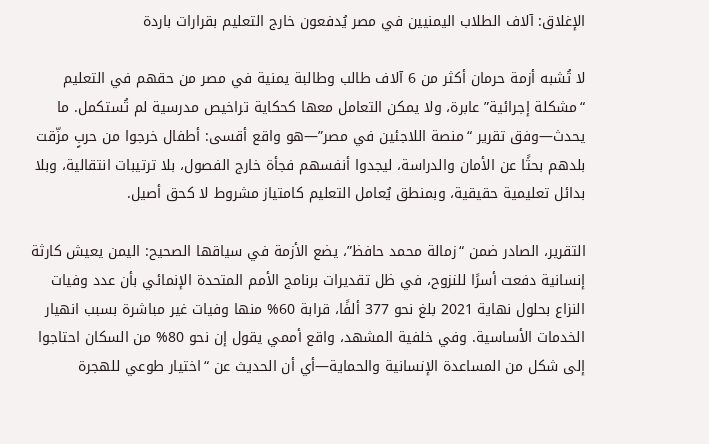الإغلاق: آلاف الطلاب اليمنيين في مصر يُدفعون خارج التعليم بقرارات باردة

لا تُشبه أزمة حرمان أكثر من 6 آلاف طالب وطالبة يمنية في مصر من حقهم في التعليم “مشكلة إجرائية” عابرة، ولا يمكن التعامل معها كحكاية تراخيص مدرسية لم تُستكمل. ما يحدث—وفق تقرير “منصة اللاجئين في مصر”—هو واقع أقسى: أطفال خرجوا من حربٍ مزّقت بلدهم بحثًا عن الأمان والدراسة، ليجدوا أنفسهم فجأة خارج الفصول، بلا ترتيبات انتقالية، وبلا بدائل تعليمية حقيقية، وبمنطق يُعامل التعليم كامتياز مشروط لا كحق أصيل.

التقرير، الصادر ضمن “زمالة محمد حافظ”، يضع الأزمة في سياقها الصحيح: اليمن يعيش كارثة إنسانية دفعت أسرًا للنزوح، في ظل تقديرات برنامج الأمم المتحدة الإنمائي بأن عدد وفيات النزاع بحلول نهاية 2021 بلغ نحو 377 ألفًا، قرابة 60% منها وفيات غير مباشرة بسبب انهيار الخدمات الأساسية. وفي خلفية المشهد، واقع أممي يقول إن نحو 80% من السكان احتاجوا إلى شكل من المساعدة الإنسانية والحماية—أي أن الحديث عن “اختيار طوعي للهجرة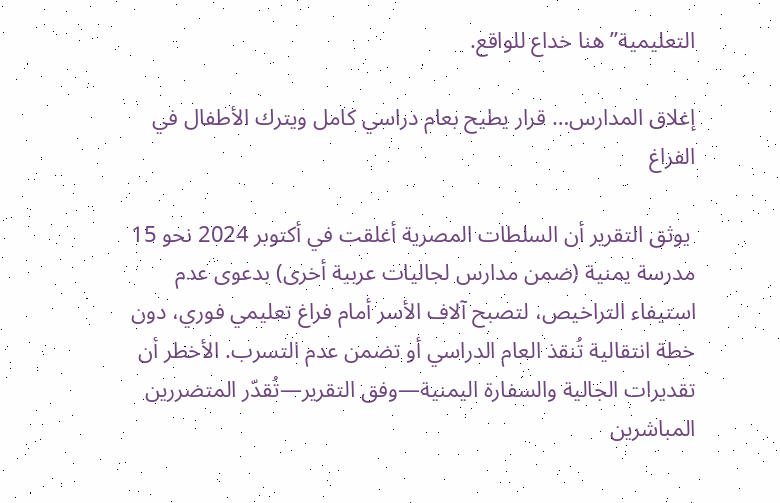التعليمية” هنا خداع للواقع.

إغلاق المدارس… قرار يطيح بعام دراسي كامل ويترك الأطفال في الفراغ

 يوثق التقرير أن السلطات المصرية أغلقت في أكتوبر 2024 نحو 15 مدرسة يمنية (ضمن مدارس لجاليات عربية أخرى) بدعوى عدم استيفاء التراخيص، لتصبح آلاف الأسر أمام فراغ تعليمي فوري، دون خطة انتقالية تُنقذ العام الدراسي أو تضمن عدم التسرب. الأخطر أن تقديرات الجالية والسفارة اليمنية—وفق التقرير—تُقدّر المتضررين المباشرين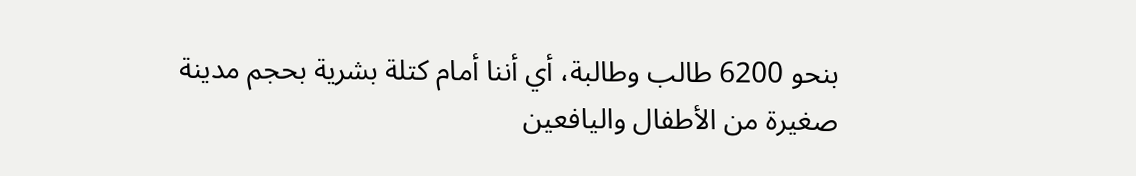بنحو 6200 طالب وطالبة، أي أننا أمام كتلة بشرية بحجم مدينة صغيرة من الأطفال واليافعين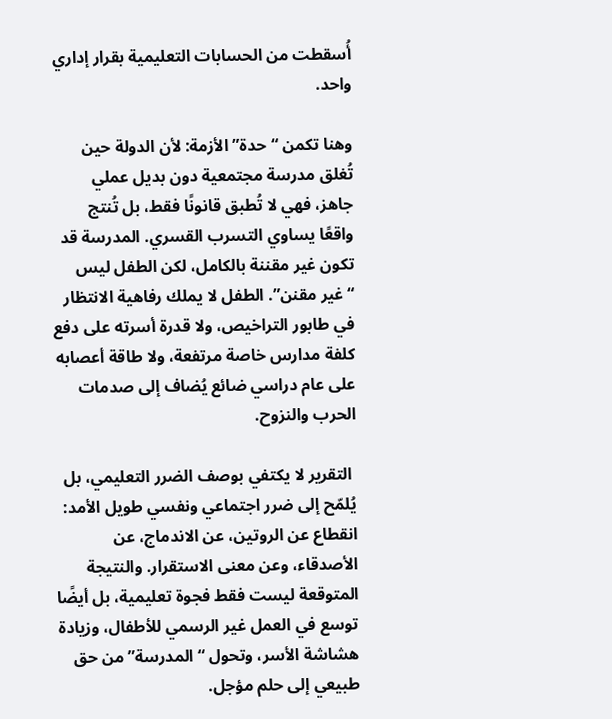أُسقطت من الحسابات التعليمية بقرار إداري واحد.

وهنا تكمن “حدة” الأزمة: لأن الدولة حين تُغلق مدرسة مجتمعية دون بديل عملي جاهز، فهي لا تُطبق قانونًا فقط، بل تُنتج واقعًا يساوي التسرب القسري. المدرسة قد تكون غير مقننة بالكامل، لكن الطفل ليس “غير مقنن”. الطفل لا يملك رفاهية الانتظار في طابور التراخيص، ولا قدرة أسرته على دفع كلفة مدارس خاصة مرتفعة، ولا طاقة أعصابه على عام دراسي ضائع يُضاف إلى صدمات الحرب والنزوح.

 التقرير لا يكتفي بوصف الضرر التعليمي، بل يُلمّح إلى ضرر اجتماعي ونفسي طويل الأمد: انقطاع عن الروتين، عن الاندماج، عن الأصدقاء، وعن معنى الاستقرار. والنتيجة المتوقعة ليست فقط فجوة تعليمية، بل أيضًا توسع في العمل غير الرسمي للأطفال، وزيادة هشاشة الأسر، وتحول “المدرسة” من حق طبيعي إلى حلم مؤجل.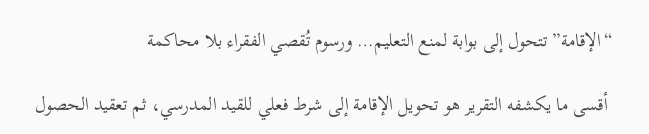“الإقامة” تتحول إلى بوابة لمنع التعليم… ورسوم تُقصي الفقراء بلا محاكمة

 أقسى ما يكشفه التقرير هو تحويل الإقامة إلى شرط فعلي للقيد المدرسي، ثم تعقيد الحصول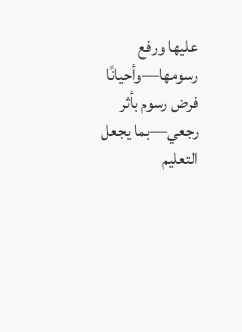عليها ورفع رسومها—وأحيانًا فرض رسوم بأثر رجعي—بما يجعل التعليم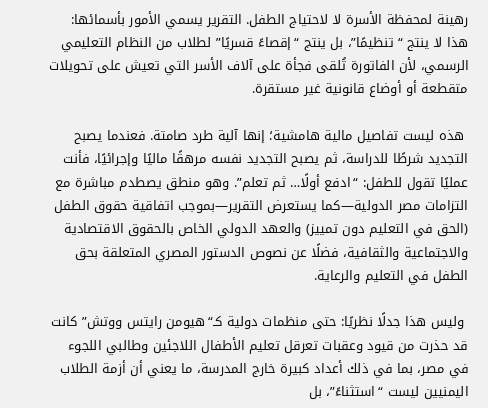رهينة لمحفظة الأسرة لا لاحتياج الطفل. التقرير يسمي الأمور بأسمائها: هذا لا ينتج “تنظيمًا”، بل ينتج “إقصاءً قسريًا” لطلاب من النظام التعليمي الرسمي، لأن الفاتورة تُلقى فجأة على آلاف الأسر التي تعيش على تحويلات متقطعة أو أوضاع قانونية غير مستقرة.

 هذه ليست تفاصيل مالية هامشية؛ إنها آلية طرد صامتة. فعندما يصبح التجديد شرطًا للدراسة، ثم يصبح التجديد نفسه مرهقًا ماليًا وإجرائيًا، فأنت عمليًا تقول للطفل: “ادفع أولًا… ثم تعلم”. وهو منطق يصطدم مباشرة مع التزامات مصر الدولية—كما يستعرض التقرير—بموجب اتفاقية حقوق الطفل (الحق في التعليم دون تمييز) والعهد الدولي الخاص بالحقوق الاقتصادية والاجتماعية والثقافية، فضلًا عن نصوص الدستور المصري المتعلقة بحق الطفل في التعليم والرعاية.

 وليس هذا جدلًا نظريًا: حتى منظمات دولية كـ“هيومن رايتس ووتش” كانت قد حذرت من قيود وعقبات تعرقل تعليم الأطفال اللاجئين وطالبي اللجوء في مصر، بما في ذلك أعداد كبيرة خارج المدرسة، ما يعني أن أزمة الطلاب اليمنيين ليست “استثناءً”، بل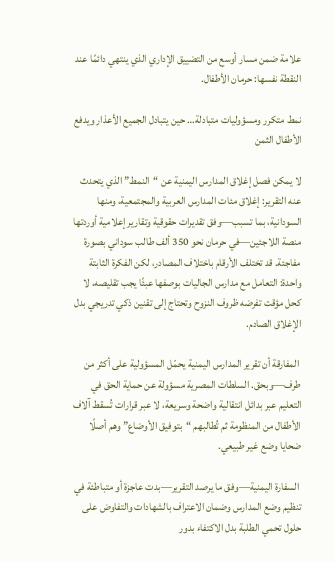علامة ضمن مسار أوسع من التضييق الإداري الذي ينتهي دائمًا عند النقطة نفسها: حرمان الأطفال.

نمط متكرر ومسؤوليات متبادلة… حين يتبادل الجميع الأعذار ويدفع الأطفال الثمن

لا يمكن فصل إغلاق المدارس اليمنية عن “النمط” الذي يتحدث عنه التقرير: إغلاق مئات المدارس العربية والمجتمعية، ومنها السودانية، بما تسبب—وفق تقديرات حقوقية وتقارير إعلامية أوردتها منصة اللاجئين—في حرمان نحو 350 ألف طالب سوداني بصورة مفاجئة. قد تختلف الأرقام باختلاف المصادر، لكن الفكرة الثابتة واحدة: التعامل مع مدارس الجاليات بوصفها عبئًا يجب تقليصه، لا كحل مؤقت تفرضه ظروف النزوح وتحتاج إلى تقنين ذكي تدريجي بدل الإغلاق الصادم.

 المفارقة أن تقرير المدارس اليمنية يحمّل المسؤولية على أكثر من طرف—وبحق. السلطات المصرية مسؤولة عن حماية الحق في التعليم عبر بدائل انتقالية واضحة وسريعة، لا عبر قرارات تُسقط آلاف الأطفال من المنظومة ثم تُطالبهم “بتوفيق الأوضاع” وهم أصلًا ضحايا وضع غير طبيعي.

 السفارة اليمنية—وفق ما يرصد التقرير—بدت عاجزة أو متباطئة في تنظيم وضع المدارس وضمان الاعتراف بالشهادات والتفاوض على حلول تحمي الطلبة بدل الاكتفاء بدور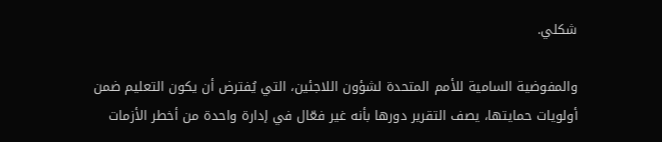شكلي.

والمفوضية السامية للأمم المتحدة لشؤون اللاجئين، التي يُفترض أن يكون التعليم ضمن أولويات حمايتها، يصف التقرير دورها بأنه غير فعّال في إدارة واحدة من أخطر الأزمات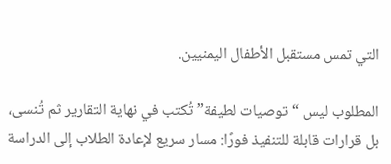التي تمس مستقبل الأطفال اليمنيين.

المطلوب ليس “توصيات لطيفة” تُكتب في نهاية التقارير ثم تُنسى، بل قرارات قابلة للتنفيذ فورًا: مسار سريع لإعادة الطلاب إلى الدراسة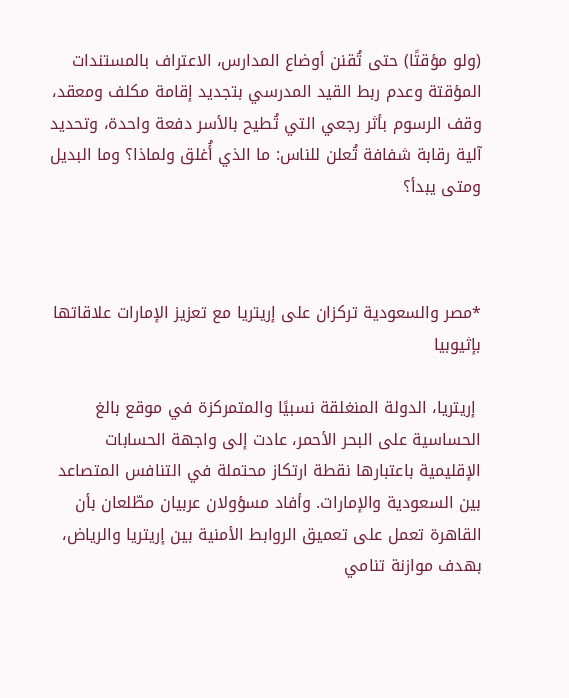(ولو مؤقتًا) حتى تُقنن أوضاع المدارس، الاعتراف بالمستندات المؤقتة وعدم ربط القيد المدرسي بتجديد إقامة مكلف ومعقد، وقف الرسوم بأثر رجعي التي تُطيح بالأسر دفعة واحدة، وتحديد آلية رقابة شفافة تُعلن للناس: ما الذي أُغلق ولماذا؟ وما البديل ومتى يبدأ؟



*مصر والسعودية تركزان على إريتريا مع تعزيز الإمارات علاقاتها بإثيوبيا

 إريتريا، الدولة المنغلقة نسبيًا والمتمركزة في موقع بالغ الحساسية على البحر الأحمر، عادت إلى واجهة الحسابات الإقليمية باعتبارها نقطة ارتكاز محتملة في التنافس المتصاعد بين السعودية والإمارات. وأفاد مسؤولان عربيان مطّلعان بأن القاهرة تعمل على تعميق الروابط الأمنية بين إريتريا والرياض، بهدف موازنة تنامي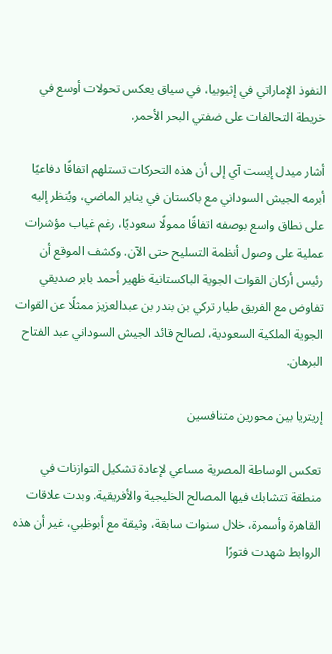النفوذ الإماراتي في إثيوبيا، في سياق يعكس تحولات أوسع في خريطة التحالفات على ضفتي البحر الأحمر.

أشار ميدل إيست آي إلى أن هذه التحركات تستلهم اتفاقًا دفاعيًا أبرمه الجيش السوداني مع باكستان في يناير الماضي، ويُنظر إليه على نطاق واسع بوصفه اتفاقًا ممولًا سعوديًا، رغم غياب مؤشرات عملية على وصول أنظمة التسليح حتى الآن. وكشف الموقع أن رئيس أركان القوات الجوية الباكستانية ظهير أحمد بابر صديقي تفاوض مع الفريق طيار تركي بن بندر بن عبدالعزيز ممثلًا عن القوات الجوية الملكية السعودية، لصالح قائد الجيش السوداني عبد الفتاح البرهان.

إريتريا بين محورين متنافسين

تعكس الوساطة المصرية مساعي لإعادة تشكيل التوازنات في منطقة تتشابك فيها المصالح الخليجية والأفريقية. وبدت علاقات القاهرة وأسمرة، خلال سنوات سابقة، وثيقة مع أبوظبي، غير أن هذه الروابط شهدت فتورًا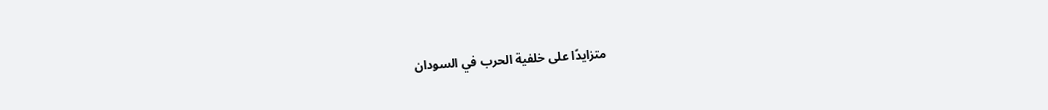متزايدًا على خلفية الحرب في السودان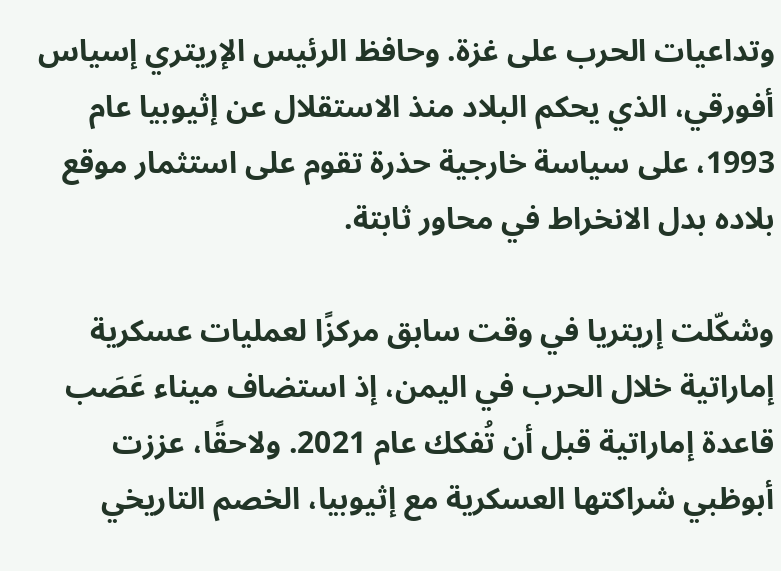وتداعيات الحرب على غزة. وحافظ الرئيس الإريتري إسياس أفورقي، الذي يحكم البلاد منذ الاستقلال عن إثيوبيا عام 1993، على سياسة خارجية حذرة تقوم على استثمار موقع بلاده بدل الانخراط في محاور ثابتة.

وشكّلت إريتريا في وقت سابق مركزًا لعمليات عسكرية إماراتية خلال الحرب في اليمن، إذ استضاف ميناء عَصَب قاعدة إماراتية قبل أن تُفكك عام 2021. ولاحقًا، عززت أبوظبي شراكتها العسكرية مع إثيوبيا، الخصم التاريخي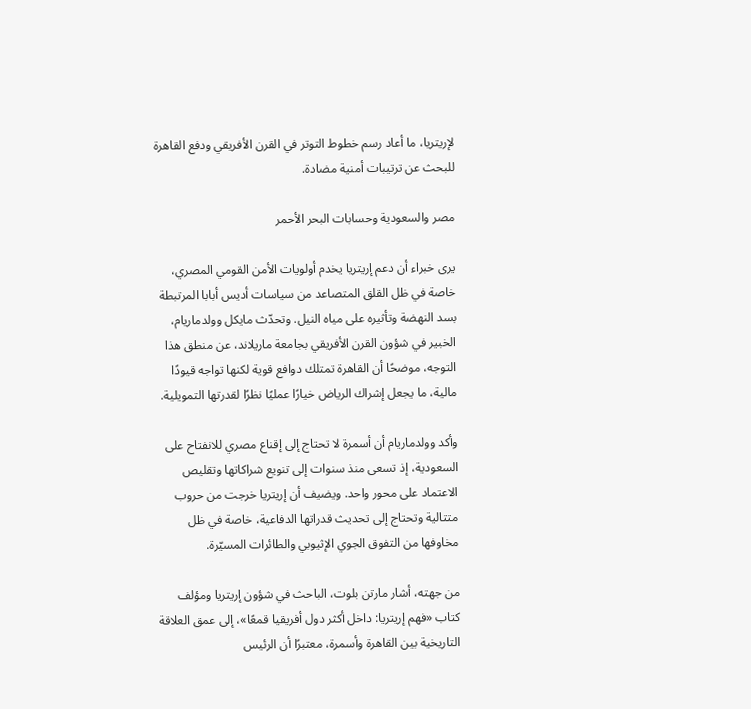لإريتريا، ما أعاد رسم خطوط التوتر في القرن الأفريقي ودفع القاهرة للبحث عن ترتيبات أمنية مضادة.

مصر والسعودية وحسابات البحر الأحمر

يرى خبراء أن دعم إريتريا يخدم أولويات الأمن القومي المصري، خاصة في ظل القلق المتصاعد من سياسات أديس أبابا المرتبطة بسد النهضة وتأثيره على مياه النيل. وتحدّث مايكل وولدماريام، الخبير في شؤون القرن الأفريقي بجامعة ماريلاند، عن منطق هذا التوجه، موضحًا أن القاهرة تمتلك دوافع قوية لكنها تواجه قيودًا مالية، ما يجعل إشراك الرياض خيارًا عمليًا نظرًا لقدرتها التمويلية.

وأكد وولدماريام أن أسمرة لا تحتاج إلى إقناع مصري للانفتاح على السعودية، إذ تسعى منذ سنوات إلى تنويع شراكاتها وتقليص الاعتماد على محور واحد. ويضيف أن إريتريا خرجت من حروب متتالية وتحتاج إلى تحديث قدراتها الدفاعية، خاصة في ظل مخاوفها من التفوق الجوي الإثيوبي والطائرات المسيّرة.

من جهته، أشار مارتن بلوت، الباحث في شؤون إريتريا ومؤلف كتاب «فهم إريتريا: داخل أكثر دول أفريقيا قمعًا»، إلى عمق العلاقة التاريخية بين القاهرة وأسمرة، معتبرًا أن الرئيس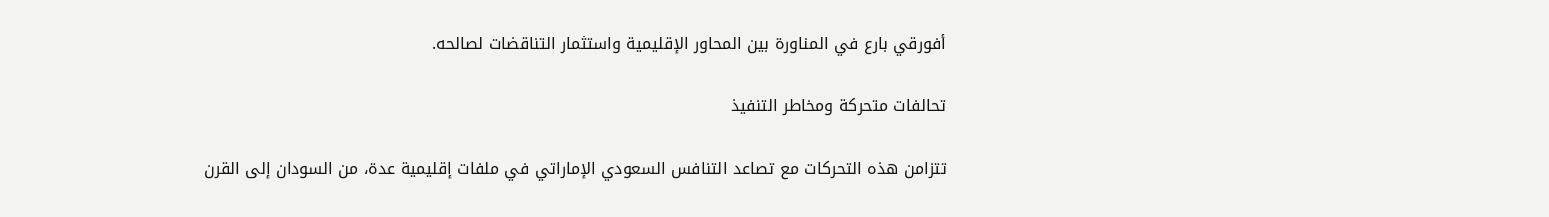أفورقي بارع في المناورة بين المحاور الإقليمية واستثمار التناقضات لصالحه.

تحالفات متحركة ومخاطر التنفيذ

تتزامن هذه التحركات مع تصاعد التنافس السعودي الإماراتي في ملفات إقليمية عدة، من السودان إلى القرن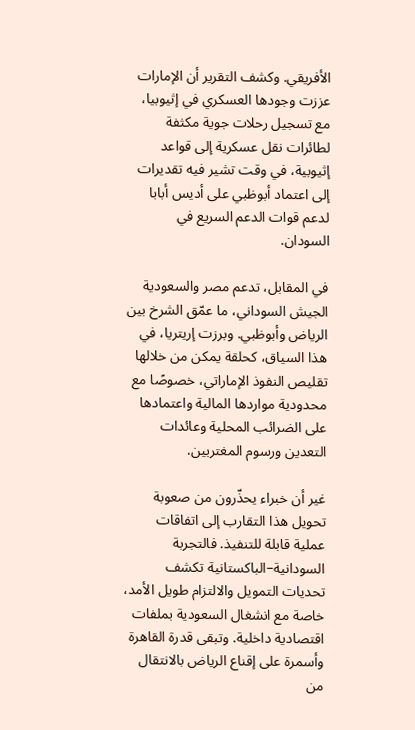الأفريقي. وكشف التقرير أن الإمارات عززت وجودها العسكري في إثيوبيا، مع تسجيل رحلات جوية مكثفة لطائرات نقل عسكرية إلى قواعد إثيوبية، في وقت تشير فيه تقديرات إلى اعتماد أبوظبي على أديس أبابا لدعم قوات الدعم السريع في السودان.

في المقابل، تدعم مصر والسعودية الجيش السوداني، ما عمّق الشرخ بين الرياض وأبوظبي. وبرزت إريتريا، في هذا السياق، كحلقة يمكن من خلالها تقليص النفوذ الإماراتي، خصوصًا مع محدودية مواردها المالية واعتمادها على الضرائب المحلية وعائدات التعدين ورسوم المغتربين.

غير أن خبراء يحذّرون من صعوبة تحويل هذا التقارب إلى اتفاقات عملية قابلة للتنفيذ. فالتجربة السودانية–الباكستانية تكشف تحديات التمويل والالتزام طويل الأمد، خاصة مع انشغال السعودية بملفات اقتصادية داخلية. وتبقى قدرة القاهرة وأسمرة على إقناع الرياض بالانتقال من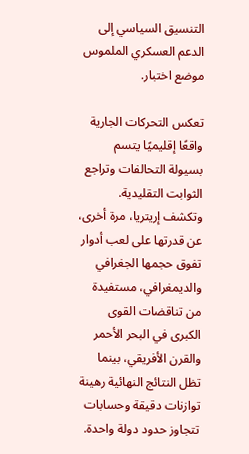التنسيق السياسي إلى الدعم العسكري الملموس موضع اختبار.

تعكس التحركات الجارية واقعًا إقليميًا يتسم بسيولة التحالفات وتراجع الثوابت التقليدية. وتكشف إريتريا، مرة أخرى، عن قدرتها على لعب أدوار تفوق حجمها الجغرافي والديمغرافي، مستفيدة من تناقضات القوى الكبرى في البحر الأحمر والقرن الأفريقي، بينما تظل النتائج النهائية رهينة توازنات دقيقة وحسابات تتجاوز حدود دولة واحدة.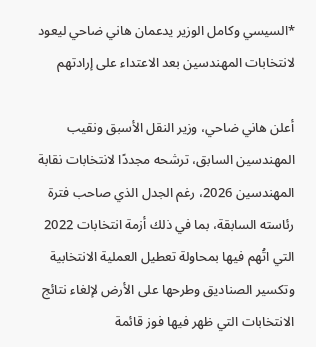*السيسي وكامل الوزير يدعمان هاني ضاحي ليعود لانتخابات المهندسين بعد الاعتداء على إرادتهم

أعلن هاني ضاحي، وزير النقل الأسبق ونقيب المهندسين السابق، ترشحه مجددًا لانتخابات نقابة المهندسين 2026، رغم الجدل الذي صاحب فترة رئاسته السابقة، بما في ذلك أزمة انتخابات 2022 التي اتُهم فيها بمحاولة تعطيل العملية الانتخابية وتكسير الصناديق وطرحها على الأرض لإلغاء نتائج الانتخابات التي ظهر فيها فوز قائمة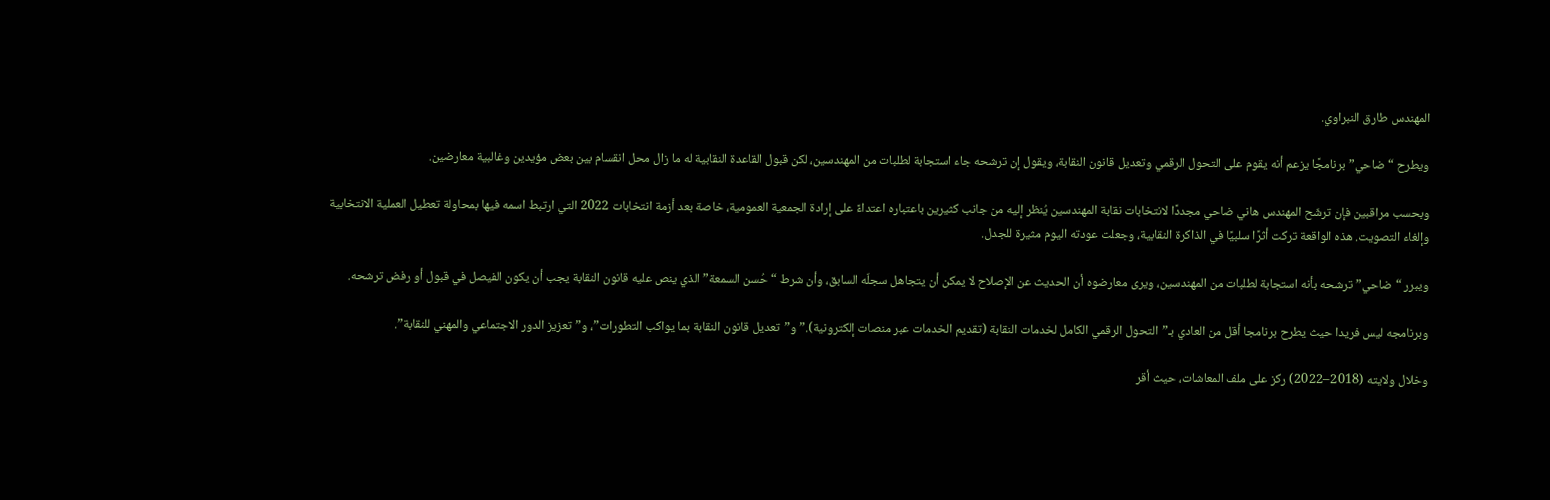المهندس طارق النبراوي.

ويطرح “ضاحي” برنامجًا يزعم أنه يقوم على التحول الرقمي وتعديل قانون النقابة، ويقول إن ترشحه جاء استجابة لطلبات من المهندسين، لكن قبول القاعدة النقابية له ما زال محل انقسام بين بعض مؤيدين وغالبية معارضين.

وبحسب مراقبين فإن ترشّح المهندس هاني ضاحي مجددًا لانتخابات نقابة المهندسين يُنظر إليه من جانب كثيرين باعتباره اعتداءً على إرادة الجمعية العمومية، خاصة بعد أزمة انتخابات 2022 التي ارتبط اسمه فيها بمحاولة تعطيل العملية الانتخابية وإلغاء التصويت. هذه الواقعة تركت أثرًا سلبيًا في الذاكرة النقابية، وجعلت عودته اليوم مثيرة للجدل.

ويبرر “ضاحي” ترشحه بأنه استجابة لطلبات من المهندسين، ويرى معارضوه أن الحديث عن الإصلاح لا يمكن أن يتجاهل سجلّه السابق، وأن شرط “حُسن السمعة” الذي ينص عليه قانون النقابة يجب أن يكون الفيصل في قبول أو رفض ترشحه.

وبرنامجه ليس فريدا حيث يطرح برنامجا أقل من العادي بـ”التحول الرقمي الكامل لخدمات النقابة (تقديم الخدمات عبر منصات إلكترونية).” و”تعديل قانون النقابة بما يواكب التطورات”، و”تعزيز الدور الاجتماعي والمهني للنقابة”.

وخلال ولايته (2018–2022) ركز على ملف المعاشات، حيث أقر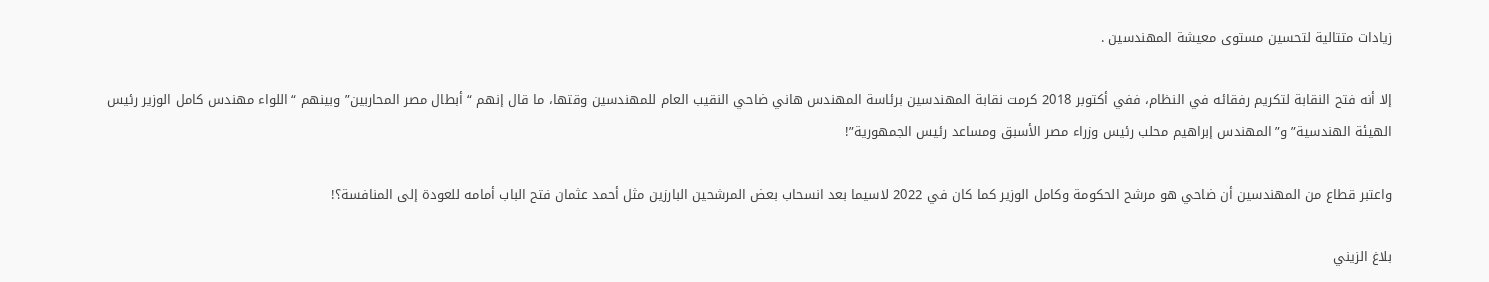زيادات متتالية لتحسين مستوى معيشة المهندسين .

إلا أنه فتح النقابة لتكريم رفقائه في النظام، ففي أكتوبر 2018 كرمت نقابة المهندسين برئاسة المهندس هاني ضاحي النقيب العام للمهندسين وقتها، ما قال إنهم “أبطال مصر المحاربين” وبينهم “اللواء مهندس كامل الوزير رئيس الهيئة الهندسية” و”المهندس إبراهيم محلب رئيس وزراء مصر الأسبق ومساعد رئيس الجمهورية”!

واعتبر قطاع من المهندسين أن ضاحي هو مرشح الحكومة وكامل الوزير كما كان في 2022 لاسيما بعد انسحاب بعض المرشحين البارزين مثل أحمد عثمان فتح الباب أمامه للعودة إلى المنافسة؟!

بلاغ الزيني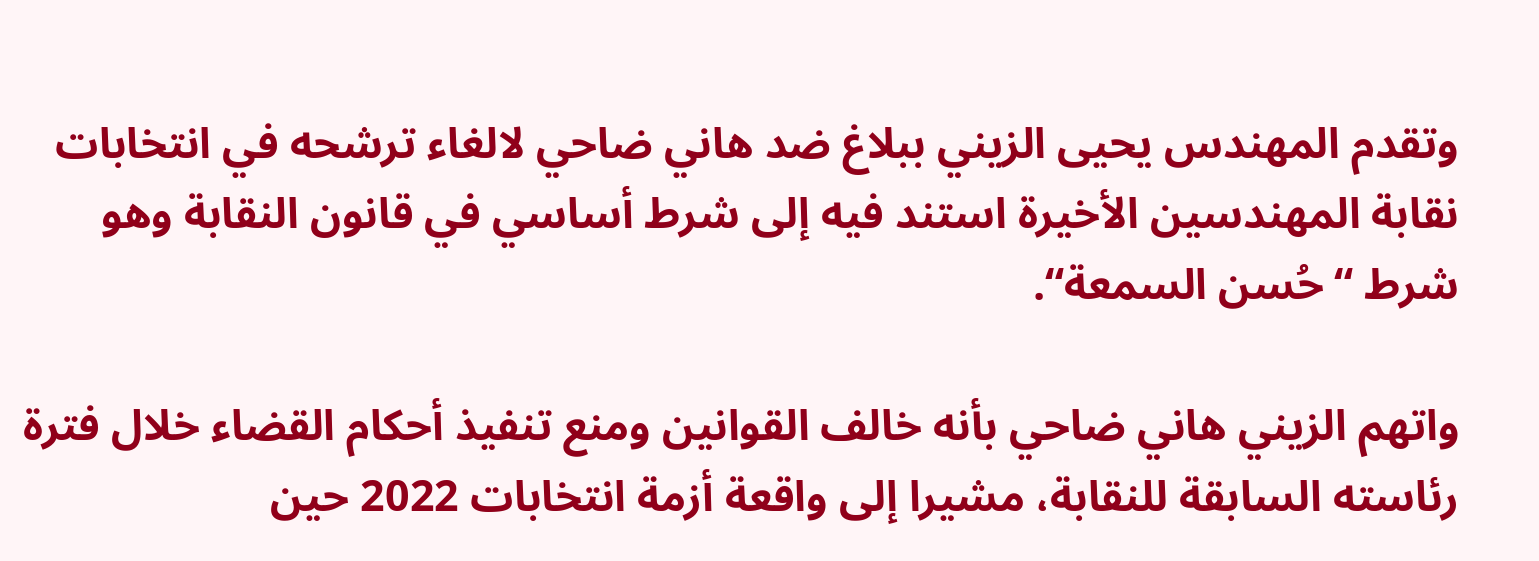وتقدم المهندس يحيى الزيني ببلاغ ضد هاني ضاحي لالغاء ترشحه في انتخابات نقابة المهندسين الأخيرة استند فيه إلى شرط أساسي في قانون النقابة وهو شرط “حُسن السمعة“.

واتهم الزيني هاني ضاحي بأنه خالف القوانين ومنع تنفيذ أحكام القضاء خلال فترة رئاسته السابقة للنقابة، مشيرا إلى واقعة أزمة انتخابات 2022 حين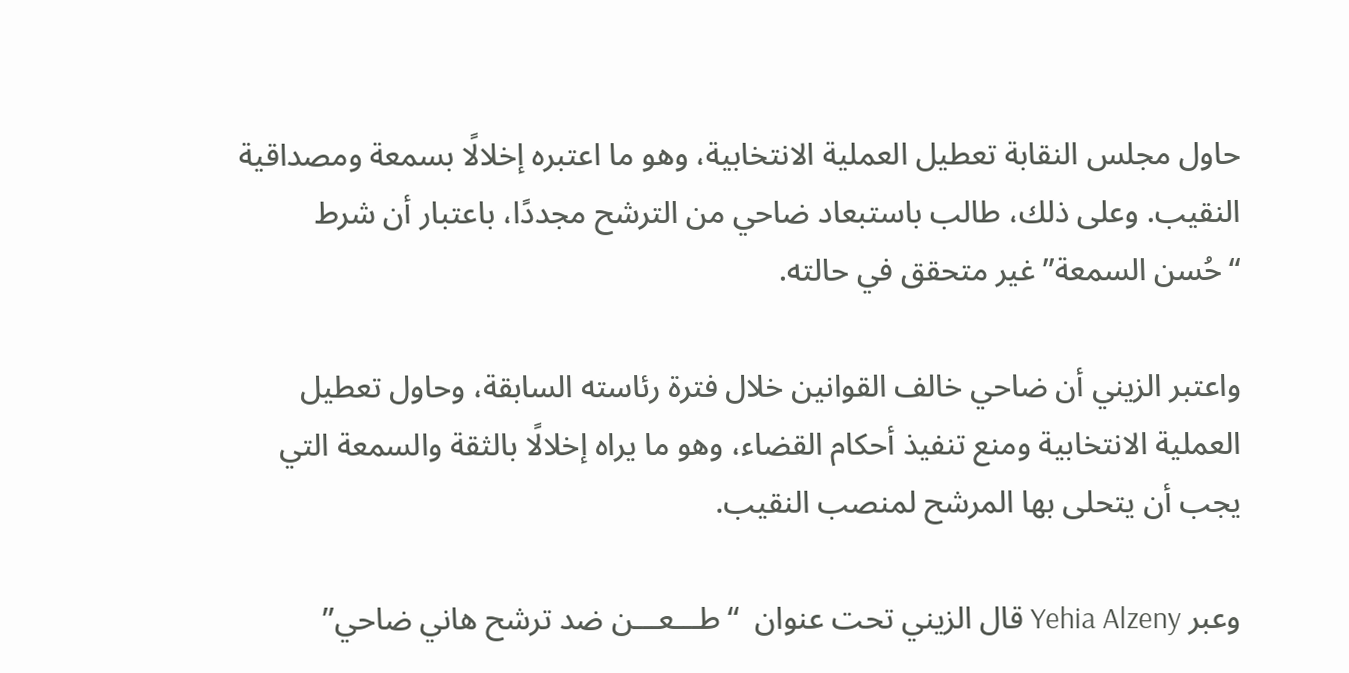حاول مجلس النقابة تعطيل العملية الانتخابية، وهو ما اعتبره إخلالًا بسمعة ومصداقية النقيب. وعلى ذلك، طالب باستبعاد ضاحي من الترشح مجددًا، باعتبار أن شرط “حُسن السمعة” غير متحقق في حالته.

واعتبر الزيني أن ضاحي خالف القوانين خلال فترة رئاسته السابقة، وحاول تعطيل العملية الانتخابية ومنع تنفيذ أحكام القضاء، وهو ما يراه إخلالًا بالثقة والسمعة التي يجب أن يتحلى بها المرشح لمنصب النقيب.

وعبر Yehia Alzeny قال الزيني تحت عنوان  “طـــعـــن ضد ترشح هاني ضاحي”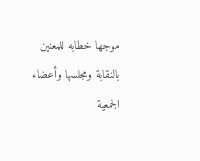موجها خطابه للمعنين بالنقابة ومجلسها وأعضاء الجمعية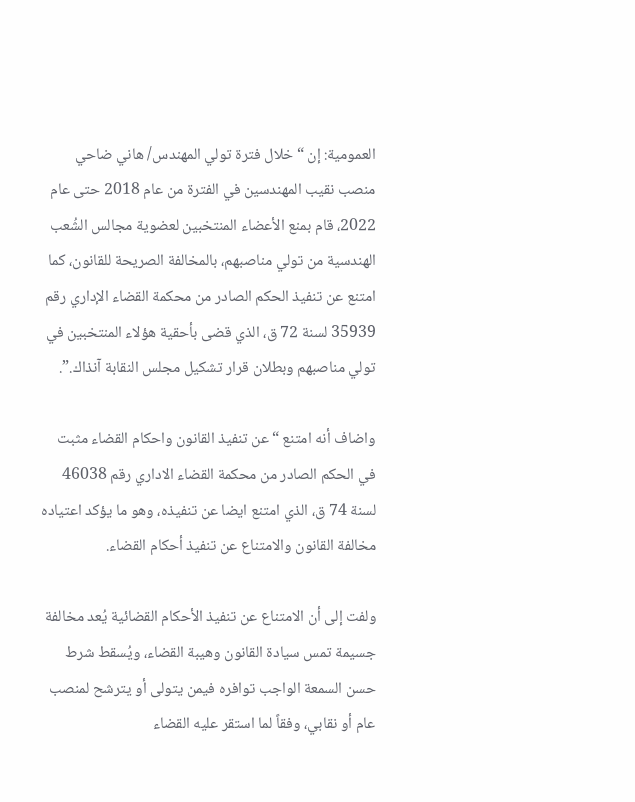العمومية: إن “خلال فترة تولي المهندس/ هاني ضاحي منصب نقيب المهندسين في الفترة من عام 2018 حتى عام 2022، قام بمنع الأعضاء المنتخبين لعضوية مجالس الشُعب الهندسية من تولي مناصبهم، بالمخالفة الصريحة للقانون، كما امتنع عن تنفيذ الحكم الصادر من محكمة القضاء الإداري رقم 35939 لسنة 72 ق، الذي قضى بأحقية هؤلاء المنتخبين في تولي مناصبهم وبطلان قرار تشكيل مجلس النقابة آنذاك.”.

واضاف أنه امتنع “عن تنفيذ القانون واحكام القضاء مثبت في الحكم الصادر من محكمة القضاء الاداري رقم 46038 لسنة 74 ق، الذي امتنع ايضا عن تنفيذه، وهو ما يؤكد اعتياده مخالفة القانون والامتناع عن تنفيذ أحكام القضاء.

ولفت إلى أن الامتناع عن تنفيذ الأحكام القضائية يُعد مخالفة جسيمة تمس سيادة القانون وهيبة القضاء، ويُسقط شرط حسن السمعة الواجب توافره فيمن يتولى أو يترشح لمنصب عام أو نقابي، وفقاً لما استقر عليه القضاء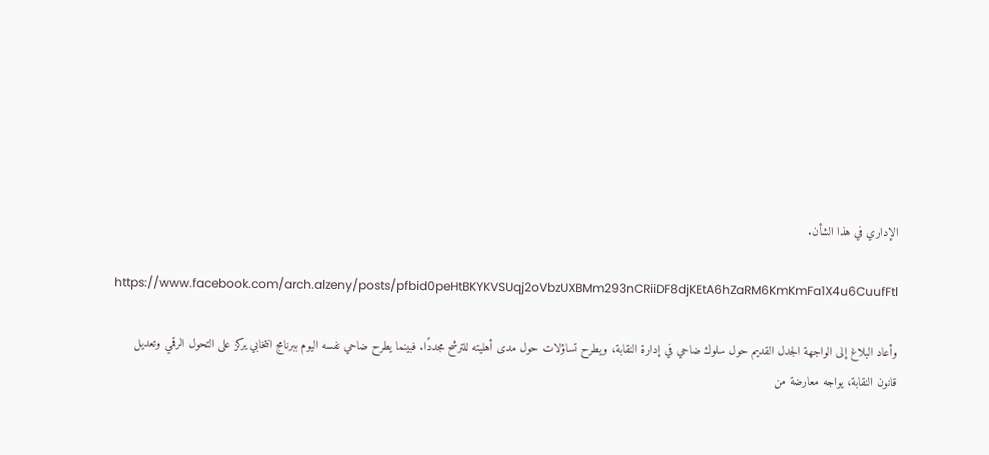الإداري في هذا الشأن.

https://www.facebook.com/arch.alzeny/posts/pfbid0peHtBKYKVSUqj2oVbzUXBMm293nCRiiDF8djKEtA6hZaRM6KmKmFa1X4u6CuufFtl

وأعاد البلاغ إلى الواجهة الجدل القديم حول سلوك ضاحي في إدارة النقابة، ويطرح تساؤلات حول مدى أهليته للترشح مجددًا. فبينما يطرح ضاحي نفسه اليوم ببرنامج انتخابي يركز على التحول الرقمي وتعديل قانون النقابة، يواجه معارضة من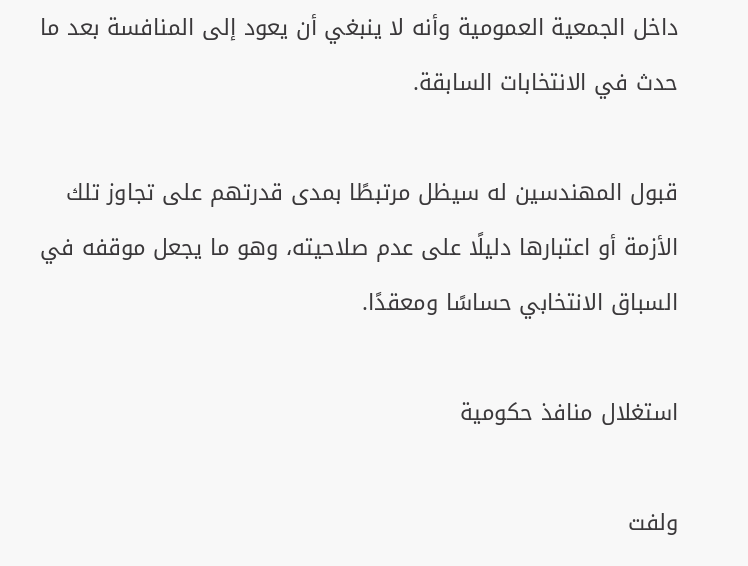داخل الجمعية العمومية وأنه لا ينبغي أن يعود إلى المنافسة بعد ما حدث في الانتخابات السابقة.

قبول المهندسين له سيظل مرتبطًا بمدى قدرتهم على تجاوز تلك الأزمة أو اعتبارها دليلًا على عدم صلاحيته، وهو ما يجعل موقفه في السباق الانتخابي حساسًا ومعقدًا.

استغلال منافذ حكومية

ولفت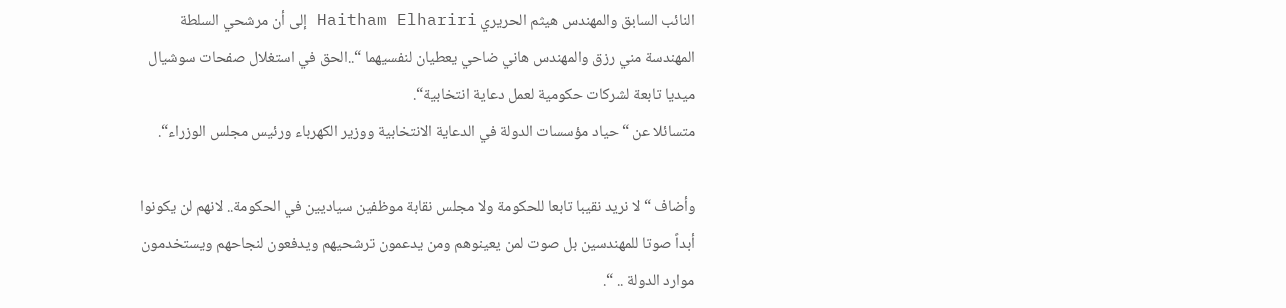النائب السابق والمهندس هيثم الحريري Haitham Elhariri إلى أن مرشحي السلطة المهندسة مني رزق والمهندس هاني ضاحي يعطيان لنفسيهما “..الحق في استغلال صفحات سوشيال ميديا تابعة لشركات حكومية لعمل دعاية انتخابية“.
متسائلا عن “حياد مؤسسات الدولة في الدعاية الانتخابية ووزير الكهرباء ورئيس مجلس الوزراء“.

وأضاف “لا نريد نقيبا تابعا للحكومة ولا مجلس نقابة موظفين سياديين في الحكومة.. لانهم لن يكونوا أبداً صوتا للمهندسين بل صوت لمن يعينوهم ومن يدعمون ترشحيهم ويدفعون لنجاحهم ويستخدمون موارد الدولة .. “.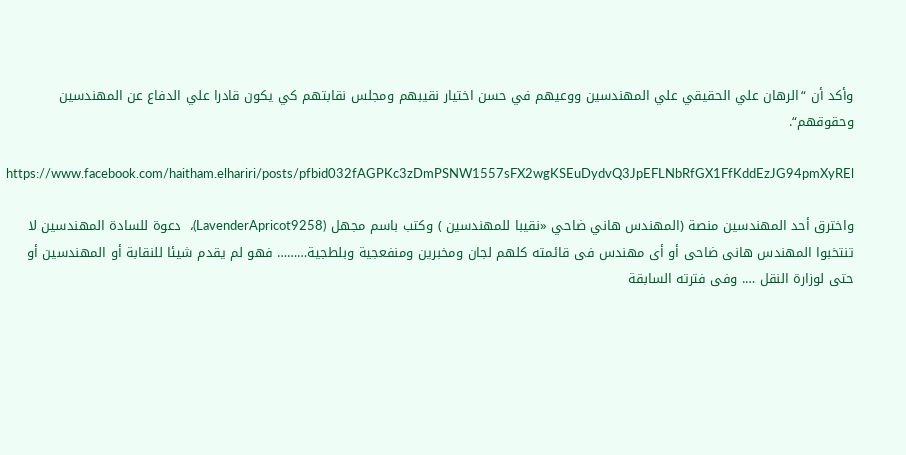وأكد أن “الرهان علي الحقيقي علي المهندسين ووعيهم في حسن اختيار نقيبهم ومجلس نقابتهم كي يكون قادرا علي الدفاع عن المهندسين وحقوقهم“.

https://www.facebook.com/haitham.elhariri/posts/pfbid032fAGPKc3zDmPSNW1557sFX2wgKSEuDydvQ3JpEFLNbRfGX1FfKddEzJG94pmXyREl

واخترق أحد المهندسين منصة (المهندس هاني ضاحي «نقيبا للمهندسين ) وكتب باسم مجهل (LavenderApricot9258)،  دعوة للسادة المهندسين لا تنتخبوا المهندس هانى ضاحى أو أى مهندس فى قائمته كلهم لجان ومخبرين ومنفعجية وبلطجية……… فهو لم يقدم شيئا للنقابة أو المهندسين أو حتى لوزارة النقل …. وفى فترته السابقة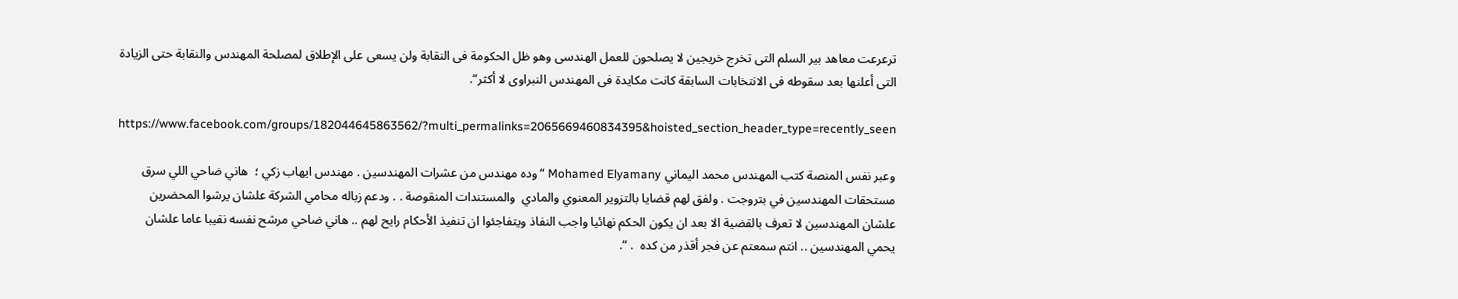ترعرعت معاهد بير السلم التى تخرج خريجين لا يصلحون للعمل الهندسى وهو ظل الحكومة فى النقابة ولن يسعى على الإطلاق لمصلحة المهندس والنقابة حتى الزيادة التى أعلنها بعد سقوطه فى الانتخابات السابقة كانت مكايدة فى المهندس النبراوى لا أكثر“.

https://www.facebook.com/groups/182044645863562/?multi_permalinks=2065669460834395&hoisted_section_header_type=recently_seen

وعبر نفس المنصة كتب المهندس محمد اليماني Mohamed Elyamany “وده مهندس من عشرات المهندسين . مهندس ايهاب زكي ؛  هاني ضاحي اللي سرق مستحقات المهندسين في بتروجت . ولفق لهم قضايا بالتزوير المعنوي والمادي  والمستندات المنقوصة . . ودعم زباله محامي الشركة علشان يرشوا المحضرين علشان المهندسين لا تعرف بالقضية الا بعد ان يكون الحكم نهائيا واجب النفاذ ويتفاجئوا ان تنفيذ الأحكام رايح لهم .. هاني ضاحي مرشح نفسه نقيبا عاما علشان يحمي المهندسين .. انتم سمعتم عن فجر أقذر من كده  . “.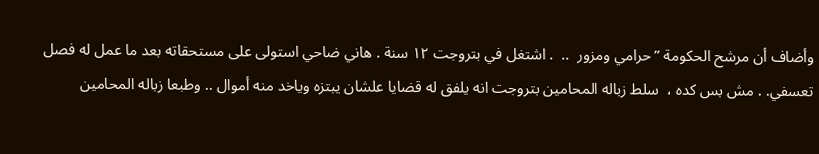وأضاف أن مرشح الحكومة ” حرامي ومزور  ..  . اشتغل في بتروجت ١٢ سنة . هاني ضاحي استولى على مستحقاته بعد ما عمل له فصل تعسفي. . مش بس كده ،  سلط زباله المحامين بتروجت انه يلفق له قضايا علشان يبتزه وياخد منه أموال .. وطبعا زباله المحامين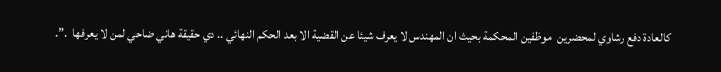كالعادة دفع رشاوي لمحضرين  موظفين المحكمة بحيث ان المهندس لا يعرف شيئا عن القضية الا بعد الحكم النهائي .. دي حقيقة هاني ضاحي لمن لا يعرفها  .”.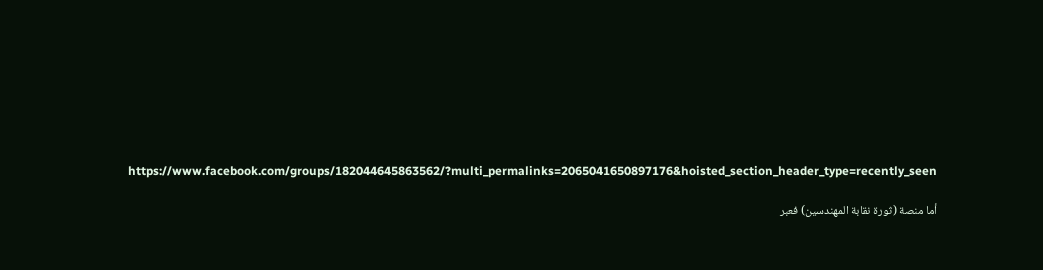https://www.facebook.com/groups/182044645863562/?multi_permalinks=2065041650897176&hoisted_section_header_type=recently_seen

أما منصة (ثورة نقابة المهندسين) فعبر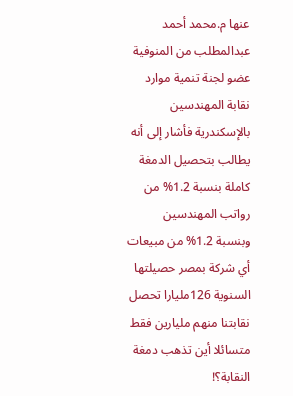عنها م.محمد أحمد عبدالمطلب من المنوفية عضو لجنة تنمية موارد نقابة المهندسين بالإسكندرية فأشار إلى أنه يطالب بتحصيل الدمغة كاملة بنسبة 1.2% من رواتب المهندسين وبنسبة 1.2% من مبيعات أي شركة بمصر حصيلتها السنوية 126مليارا تحصل نقابتنا منهم مليارين فقط متسائلا أين تذهب دمغة النقابة؟!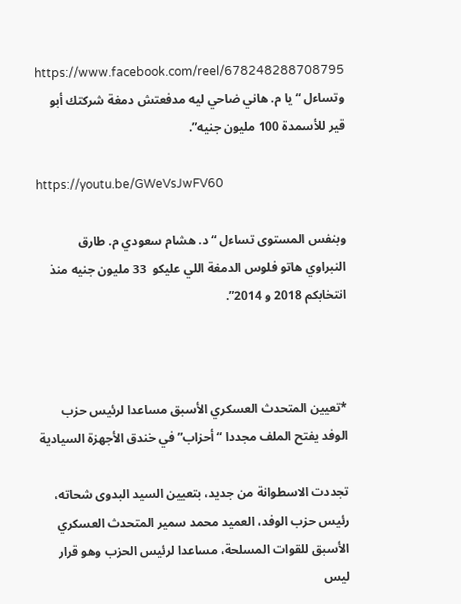https://www.facebook.com/reel/678248288708795
وتساءل “يا م. هاني ضاحي ليه مدفعتش دمغة شركتك أبو قير للأسمدة 100 مليون جنيه”.

https://youtu.be/GWeVsJwFV60

وبنفس المستوى تساءل “د. هشام سعودي م. طارق النبراوي هاتو فلوس الدمغة اللي عليكو  33 مليون جنيه منذ انتخابكم 2018 و 2014”.



*تعيين المتحدث العسكري الأسبق مساعدا لرئيس حزب الوفد يفتح الملف مجددا “أحزاب” في خندق الأجهزة السيادية

تجددت الاسطوانة من جديد، بتعيين السيد البدوى شحاته، رئيس حزب الوفد، العميد محمد سمير المتحدث العسكري الأسبق للقوات المسلحة، مساعدا لرئيس الحزب وهو قرار ليس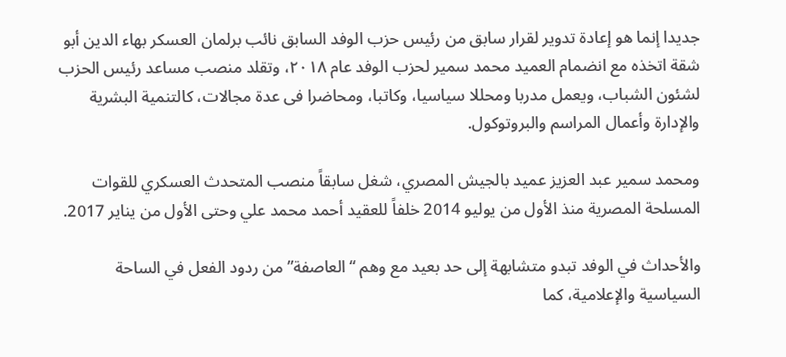جديدا إنما هو إعادة تدوير لقرار سابق من رئيس حزب الوفد السابق نائب برلمان العسكر بهاء الدين أبو شقة اتخذه مع انضمام العميد محمد سمير لحزب الوفد عام ٢٠١٨، وتقلد منصب مساعد رئيس الحزب لشئون الشباب، ويعمل مدربا ومحللا سياسيا، وكاتبا، ومحاضرا فى عدة مجالات، كالتنمية البشرية والإدارة وأعمال المراسم والبروتوكول.

ومحمد سمير عبد العزيز عميد بالجيش المصري، شغل سابقاً منصب المتحدث العسكري للقوات المسلحة المصرية منذ الأول من يوليو 2014 خلفاً للعقيد أحمد محمد علي وحتى الأول من يناير 2017.

والأحداث في الوفد تبدو متشابهة إلى حد بعيد مع وهم “العاصفة” من ردود الفعل في الساحة السياسية والإعلامية، كما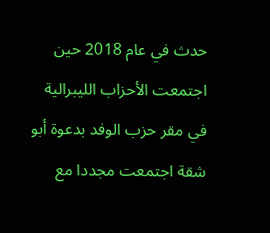حدث في عام 2018 حين اجتمعت الأحزاب الليبرالية في مقر حزب الوفد بدعوة أبو شقة اجتمعت مجددا مع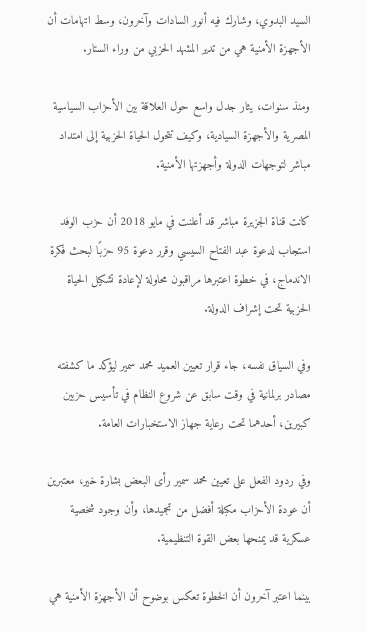السيد البدوي، وشارك فيه أنور السادات وآخرون، وسط اتهامات أن الأجهزة الأمنية هي من تدير المشهد الحزبي من وراء الستار.

ومنذ سنوات، يثار جدل واسع حول العلاقة بين الأحزاب السياسية المصرية والأجهزة السيادية، وكيف تتحول الحياة الحزبية إلى امتداد مباشر لتوجهات الدولة وأجهزتها الأمنية.

كانت قناة الجزيرة مباشر قد أعلنت في مايو 2018 أن حزب الوفد استجاب لدعوة عبد الفتاح السيسي وقرر دعوة 95 حزبًا لبحث فكرة الاندماج، في خطوة اعتبرها مراقبون محاولة لإعادة تشكيل الحياة الحزبية تحت إشراف الدولة.

وفي السياق نفسه، جاء قرار تعيين العميد محمد سمير ليؤكد ما كشفته مصادر برلمانية في وقت سابق عن شروع النظام في تأسيس حزبين كبيرين، أحدهما تحت رعاية جهاز الاستخبارات العامة.

وفي ردود الفعل على تعيين محمد سمير رأى البعض بشارة خير، معتبرين أن عودة الأحزاب مكبلة أفضل من تجميدها، وأن وجود شخصية عسكرية قد يمنحها بعض القوة التنظيمية.

بينما اعتبر آخرون أن الخطوة تعكس بوضوح أن الأجهزة الأمنية هي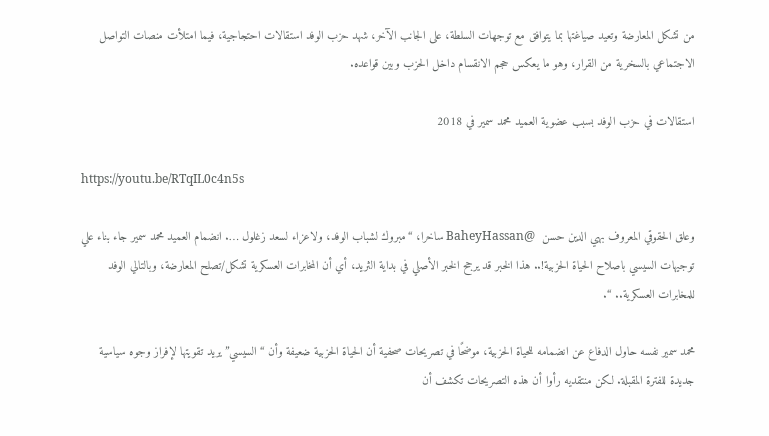من تشكل المعارضة وتعيد صياغتها بما يتوافق مع توجهات السلطة، على الجانب الآخر، شهد حزب الوفد استقالات احتجاجية، فيما امتلأت منصات التواصل الاجتماعي بالسخرية من القرار، وهو ما يعكس حجم الانقسام داخل الحزب وبين قواعده.

استقالات في حزب الوفد بسبب عضوية العميد محمد سمير في 2018

https://youtu.be/RTqIL0c4n5s

وعلق الحقوقي المعروف بهي الدين حسن  @BaheyHassan ساخرا، “مبروك لشباب الوفد، ولاعزاء لسعد زغلول …. انضمام العميد محمد سمير جاء بناء علي توجيهات السيسي باصلاح الحياة الحزبية!.. هذا الخبر قد يرجح الخبر الأصلي في بداية الثريد، أي أن المخابرات العسكرية تشكل/تصلح المعارضة، وبالتالي الوفد للمخابرات العسكرية.. “.

محمد سمير نفسه حاول الدفاع عن انضمامه للحياة الحزبية، موضحًا في تصريحات صحفية أن الحياة الحزبية ضعيفة وأن “السيسي” يريد تقويتها لإفراز وجوه سياسية جديدة للفترة المقبلة. لكن منتقديه رأوا أن هذه التصريحات تكشف أن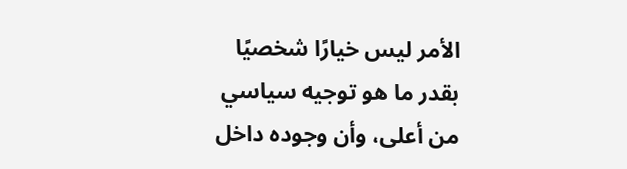الأمر ليس خيارًا شخصيًا بقدر ما هو توجيه سياسي من أعلى، وأن وجوده داخل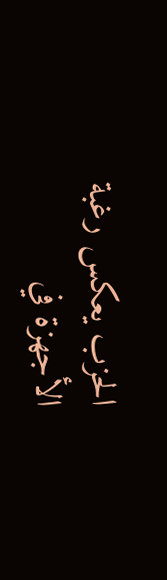الحزب يعكس رغبة الأجهزة في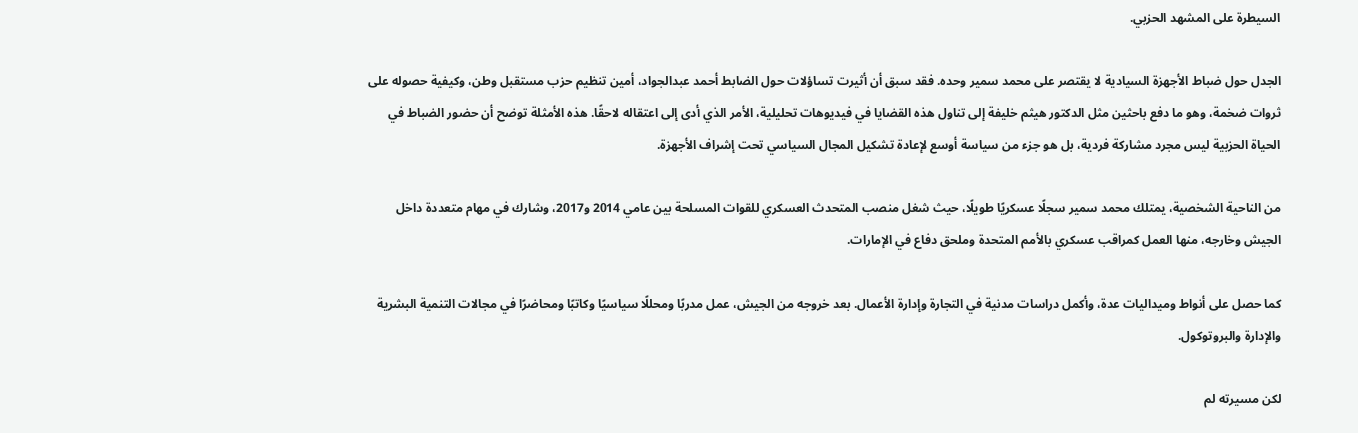السيطرة على المشهد الحزبي.

الجدل حول ضباط الأجهزة السيادية لا يقتصر على محمد سمير وحده. فقد سبق أن أثيرت تساؤلات حول الضابط أحمد عبدالجواد، أمين تنظيم حزب مستقبل وطن، وكيفية حصوله على ثروات ضخمة، وهو ما دفع باحثين مثل الدكتور هيثم خليفة إلى تناول هذه القضايا في فيديوهات تحليلية، الأمر الذي أدى إلى اعتقاله لاحقًا. هذه الأمثلة توضح أن حضور الضباط في الحياة الحزبية ليس مجرد مشاركة فردية، بل هو جزء من سياسة أوسع لإعادة تشكيل المجال السياسي تحت إشراف الأجهزة.

من الناحية الشخصية، يمتلك محمد سمير سجلًا عسكريًا طويلًا، حيث شغل منصب المتحدث العسكري للقوات المسلحة بين عامي 2014 و2017، وشارك في مهام متعددة داخل الجيش وخارجه، منها العمل كمراقب عسكري بالأمم المتحدة وملحق دفاع في الإمارات.

كما حصل على أنواط وميداليات عدة، وأكمل دراسات مدنية في التجارة وإدارة الأعمال. بعد خروجه من الجيش، عمل مدربًا ومحللًا سياسيًا وكاتبًا ومحاضرًا في مجالات التنمية البشرية والإدارة والبروتوكول.

لكن مسيرته لم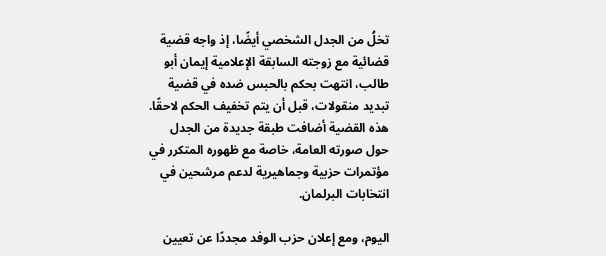تخلُ من الجدل الشخصي أيضًا، إذ واجه قضية قضائية مع زوجته السابقة الإعلامية إيمان أبو طالب، انتهت بحكم بالحبس ضده في قضية تبديد منقولات، قبل أن يتم تخفيف الحكم لاحقًا. هذه القضية أضافت طبقة جديدة من الجدل حول صورته العامة، خاصة مع ظهوره المتكرر في مؤتمرات حزبية وجماهيرية لدعم مرشحين في انتخابات البرلمان.

اليوم، ومع إعلان حزب الوفد مجددًا عن تعيين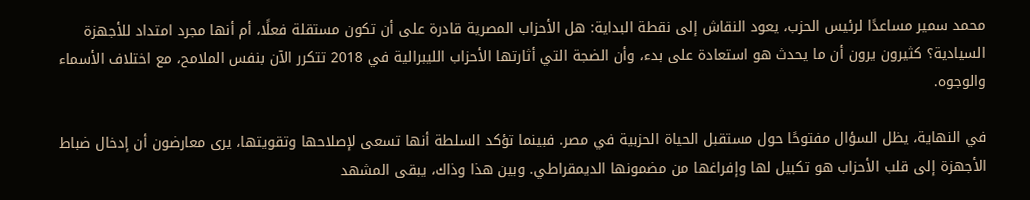محمد سمير مساعدًا لرئيس الحزب، يعود النقاش إلى نقطة البداية: هل الأحزاب المصرية قادرة على أن تكون مستقلة فعلًا، أم أنها مجرد امتداد للأجهزة السيادية؟ كثيرون يرون أن ما يحدث هو استعادة على بدء، وأن الضجة التي أثارتها الأحزاب الليبرالية في 2018 تتكرر الآن بنفس الملامح، مع اختلاف الأسماء والوجوه.

في النهاية، يظل السؤال مفتوحًا حول مستقبل الحياة الحزبية في مصر. فبينما تؤكد السلطة أنها تسعى لإصلاحها وتقويتها، يرى معارضون أن إدخال ضباط الأجهزة إلى قلب الأحزاب هو تكبيل لها وإفراغها من مضمونها الديمقراطي. وبين هذا وذاك، يبقى المشهد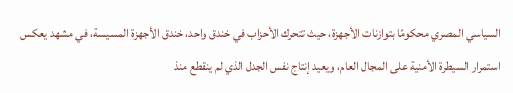السياسي المصري محكومًا بتوازنات الأجهزة، حيث تتحرك الأحزاب في خندق واحد، خندق الأجهزة المسيسة، في مشهد يعكس استمرار السيطرة الأمنية على المجال العام، ويعيد إنتاج نفس الجدل الذي لم ينقطع منذ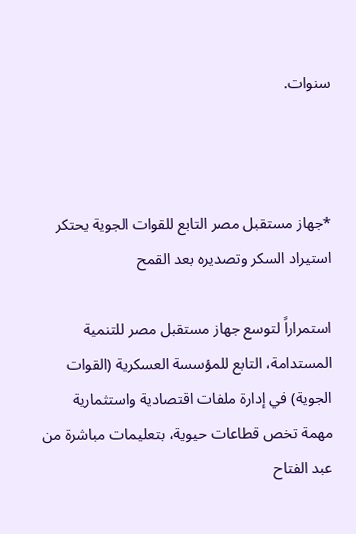سنوات.



*جهاز مستقبل مصر التابع للقوات الجوية يحتكر استيراد السكر وتصديره بعد القمح

استمراراً لتوسع جهاز مستقبل مصر للتنمية المستدامة، التابع للمؤسسة العسكرية (القوات الجوية) في إدارة ملفات اقتصادية واستثمارية مهمة تخص قطاعات حيوية، بتعليمات مباشرة من عبد الفتاح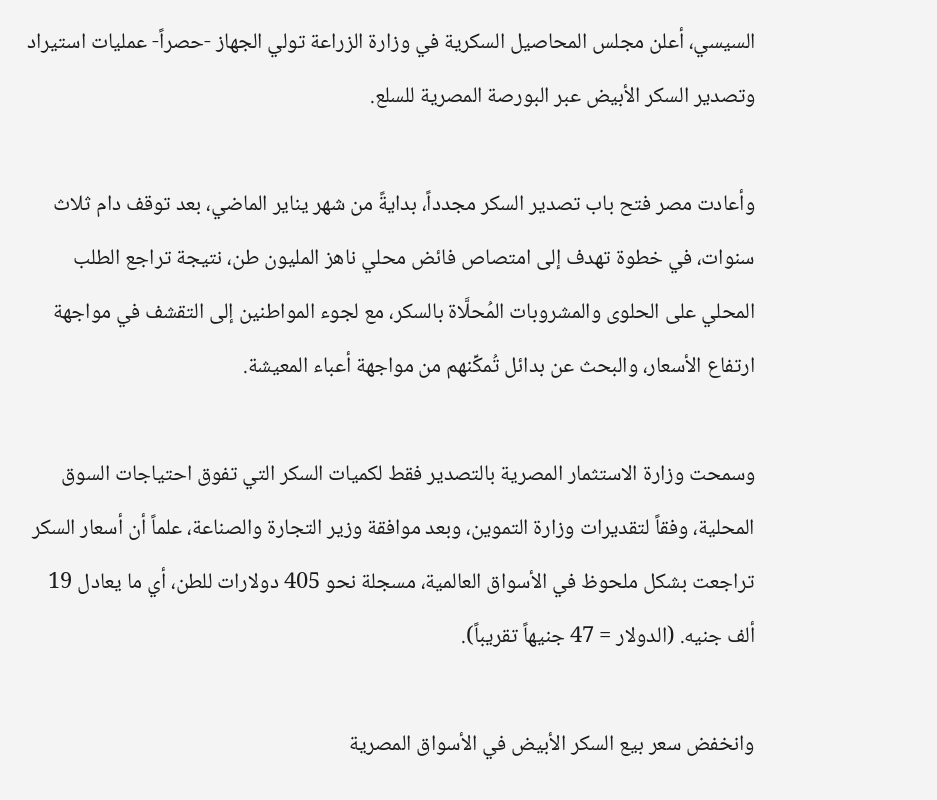السيسي، أعلن مجلس المحاصيل السكرية في وزارة الزراعة تولي الجهاز -حصراً- عمليات استيراد وتصدير السكر الأبيض عبر البورصة المصرية للسلع.

وأعادت مصر فتح باب تصدير السكر مجدداً، بدايةً من شهر يناير الماضي، بعد توقف دام ثلاث سنوات، في خطوة تهدف إلى امتصاص فائض محلي ناهز المليون طن، نتيجة تراجع الطلب المحلي على الحلوى والمشروبات المُحلَّاة بالسكر، مع لجوء المواطنين إلى التقشف في مواجهة ارتفاع الأسعار، والبحث عن بدائل تُمكِّنهم من مواجهة أعباء المعيشة.

وسمحت وزارة الاستثمار المصرية بالتصدير فقط لكميات السكر التي تفوق احتياجات السوق المحلية، وفقاً لتقديرات وزارة التموين، وبعد موافقة وزير التجارة والصناعة، علماً أن أسعار السكر تراجعت بشكل ملحوظ في الأسواق العالمية، مسجلة نحو 405 دولارات للطن، أي ما يعادل 19 ألف جنيه. (الدولار = 47 جنيهاً تقريباً).

وانخفض سعر بيع السكر الأبيض في الأسواق المصرية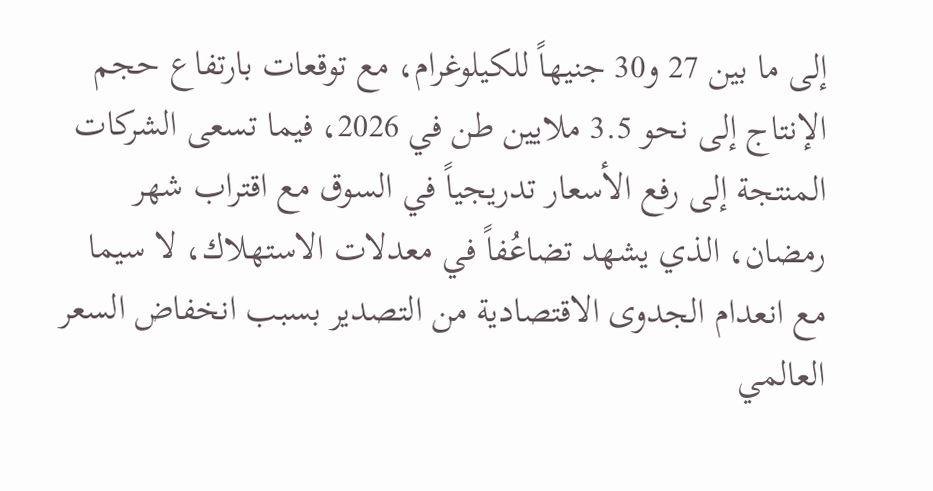إلى ما بين 27 و30 جنيهاً للكيلوغرام، مع توقعات بارتفاع حجم الإنتاج إلى نحو 3.5 ملايين طن في 2026، فيما تسعى الشركات المنتجة إلى رفع الأسعار تدريجياً في السوق مع اقتراب شهر رمضان، الذي يشهد تضاعُفاً في معدلات الاستهلاك، لا سيما مع انعدام الجدوى الاقتصادية من التصدير بسبب انخفاض السعر العالمي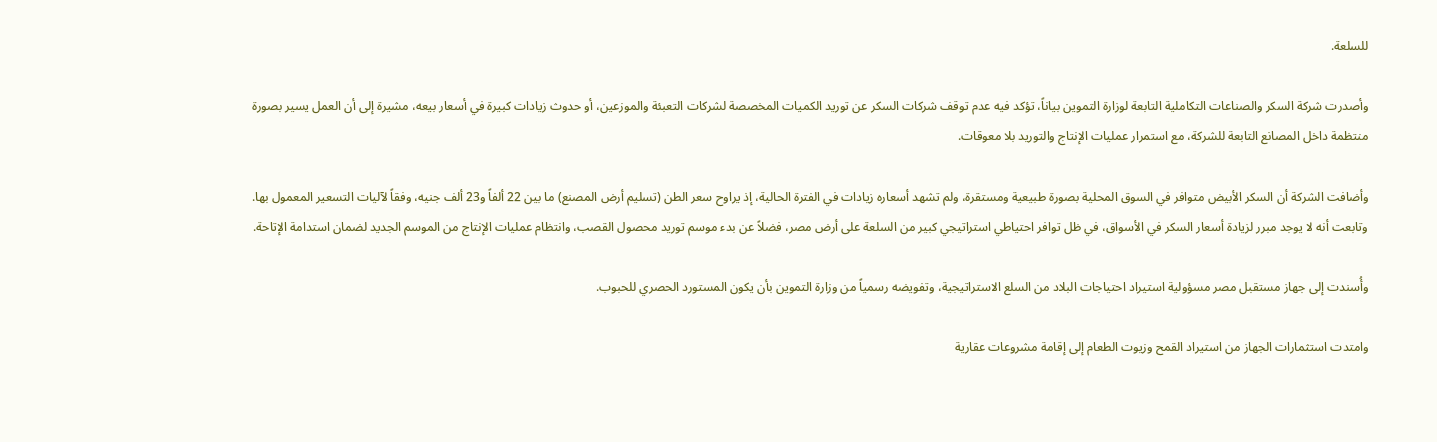للسلعة.

وأصدرت شركة السكر والصناعات التكاملية التابعة لوزارة التموين بياناً، تؤكد فيه عدم توقف شركات السكر عن توريد الكميات المخصصة لشركات التعبئة والموزعين، أو حدوث زيادات كبيرة في أسعار بيعه، مشيرة إلى أن العمل يسير بصورة منتظمة داخل المصانع التابعة للشركة، مع استمرار عمليات الإنتاج والتوريد بلا معوقات.

وأضافت الشركة أن السكر الأبيض متوافر في السوق المحلية بصورة طبيعية ومستقرة، ولم تشهد أسعاره زيادات في الفترة الحالية، إذ يراوح سعر الطن (تسليم أرض المصنع) ما بين 22 ألفاً و23 ألف جنيه، وفقاً لآليات التسعير المعمول بها. وتابعت أنه لا يوجد مبرر لزيادة أسعار السكر في الأسواق، في ظل توافر احتياطي استراتيجي كبير من السلعة على أرض مصر، فضلاً عن بدء موسم توريد محصول القصب، وانتظام عمليات الإنتاج من الموسم الجديد لضمان استدامة الإتاحة.

وأُسندت إلى جهاز مستقبل مصر مسؤولية استيراد احتياجات البلاد من السلع الاستراتيجية، وتفويضه رسمياً من وزارة التموين بأن يكون المستورد الحصري للحبوب.

وامتدت استثمارات الجهاز من استيراد القمح وزيوت الطعام إلى إقامة مشروعات عقارية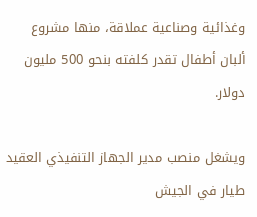وغذائية وصناعية عملاقة، منها مشروع ألبان أطفال تقدر كلفته بنحو 500 مليون دولار.

ويشغل منصب مدير الجهاز التنفيذي العقيد طيار في الجيش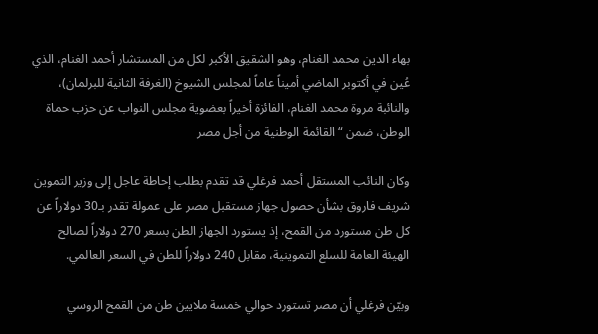بهاء الدين محمد الغنام، وهو الشقيق الأكبر لكل من المستشار أحمد الغنام، الذي عُين في أكتوبر الماضي أميناً عاماً لمجلس الشيوخ (الغرفة الثانية للبرلمان)، والنائبة مروة محمد الغنام، الفائزة أخيراً بعضوية مجلس النواب عن حزب حماة الوطن، ضمن “القائمة الوطنية من أجل مصر

وكان النائب المستقل أحمد فرغلي قد تقدم بطلب إحاطة عاجل إلى وزير التموين شريف فاروق بشأن حصول جهاز مستقبل مصر على عمولة تقدر بـ30 دولاراً عن كل طن مستورد من القمح، إذ يستورد الجهاز الطن بسعر 270 دولاراً لصالح الهيئة العامة للسلع التموينية، مقابل 240 دولاراً للطن في السعر العالمي.

وبيّن فرغلي أن مصر تستورد حوالي خمسة ملايين طن من القمح الروسي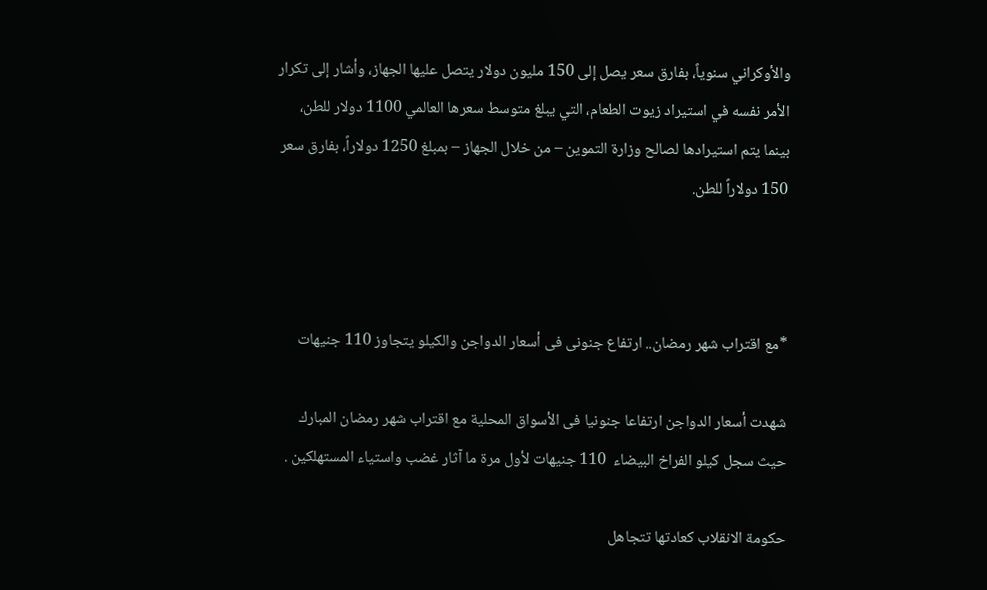والأوكراني سنوياً، بفارق سعر يصل إلى 150 مليون دولار يتصل عليها الجهاز، وأشار إلى تكرار الأمر نفسه في استيراد زيوت الطعام، التي يبلغ متوسط سعرها العالمي 1100 دولار للطن، بينما يتم استيرادها لصالح وزارة التموين – من خلال الجهاز – بمبلغ 1250 دولاراً، بفارق سعر 150 دولاراً للطن.



*مع اقتراب شهر رمضان.. ارتفاع جنونى فى أسعار الدواجن والكيلو يتجاوز 110 جنيهات

شهدت أسعار الدواجن ارتفاعا جنونيا فى الأسواق المحلية مع اقتراب شهر رمضان المبارك حيث سجل كيلو الفراخ البيضاء  110 جنيهات لأول مرة ما آثار غضب واستياء المستهلكين .

حكومة الانقلاب كعادتها تتجاهل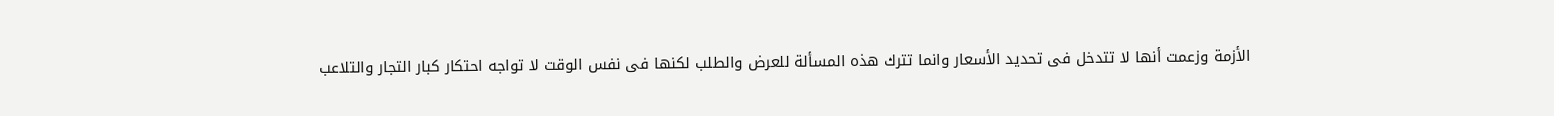الأزمة وزعمت أنها لا تتدخل فى تحديد الأسعار وانما تترك هذه المسألة للعرض والطلب لكنها فى نفس الوقت لا تواجه احتكار كبار التجار والتلاعب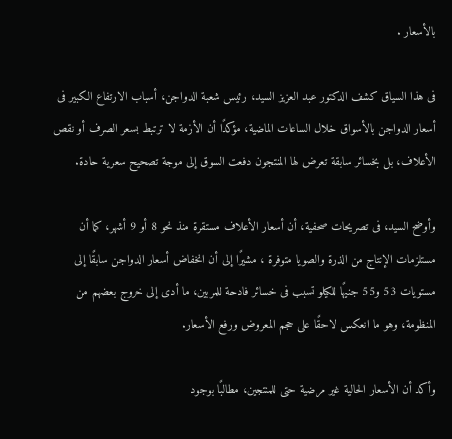بالأسعار .

فى هذا السياق كشف الدكتور عبد العزيز السيد، رئيس شعبة الدواجن، أسباب الارتفاع الكبير فى أسعار الدواجن بالأسواق خلال الساعات الماضية، مؤكدًا أن الأزمة لا ترتبط بسعر الصرف أو نقص الأعلاف، بل بخسائر سابقة تعرض لها المنتجون دفعت السوق إلى موجة تصحيح سعرية حادة.

وأوضح السيد، فى تصريحات صحفية، أن أسعار الأعلاف مستقرة منذ نحو 8 أو 9 أشهر، كما أن مستلزمات الإنتاج من الذرة والصويا متوفرة ، مشيرًا إلى أن انخفاض أسعار الدواجن سابقًا إلى مستويات 53 و55 جنيهًا للكيلو تسبب فى خسائر فادحة للمربين، ما أدى إلى خروج بعضهم من المنظومة، وهو ما انعكس لاحقًا على حجم المعروض ورفع الأسعار.

وأكد أن الأسعار الحالية غير مرضية حتى للمنتجين، مطالبًا بوجود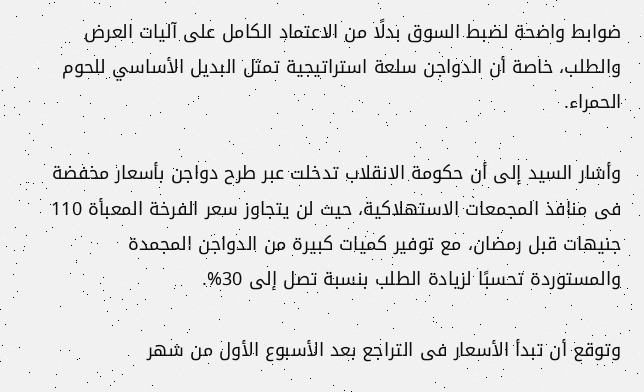ضوابط واضحة لضبط السوق بدلًا من الاعتماد الكامل على آليات العرض والطلب، خاصة أن الدواجن سلعة استراتيجية تمثل البديل الأساسي للحوم الحمراء.

وأشار السيد إلى أن حكومة الانقلاب تدخلت عبر طرح دواجن بأسعار مخفضة فى منافذ المجمعات الاستهلاكية، حيث لن يتجاوز سعر الفرخة المعبأة 110 جنيهات قبل رمضان، مع توفير كميات كبيرة من الدواجن المجمدة والمستوردة تحسبًا لزيادة الطلب بنسبة تصل إلى 30%.

وتوقع أن تبدأ الأسعار فى التراجع بعد الأسبوع الأول من شهر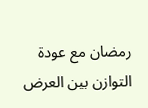رمضان مع عودة التوازن بين العرض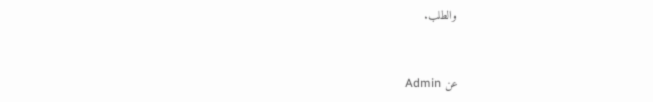والطلب.



عن Admin